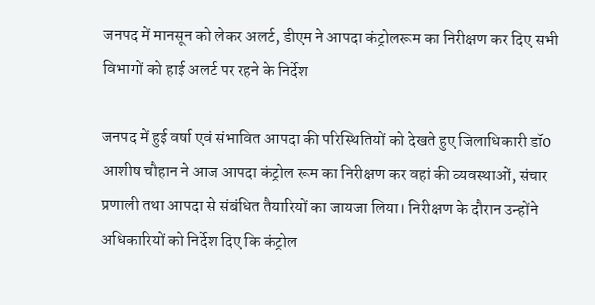जनपद में मानसून को लेकर अलर्ट, डीएम ने आपदा कंट्रोलरूम का निरीक्षण कर दिए सभी विभागों को हाई अलर्ट पर रहने के निर्देश

जनपद में हुई वर्षा एवं संभावित आपदा की परिस्थितियों को देखते हुए जिलाधिकारी डॉ0 आशीष चौहान ने आज आपदा कंट्रोल रूम का निरीक्षण कर वहां की व्यवस्थाओं, संचार प्रणाली तथा आपदा से संबंधित तैयारियों का जायजा लिया। निरीक्षण के दौरान उन्होंने अधिकारियों को निर्देश दिए कि कंट्रोल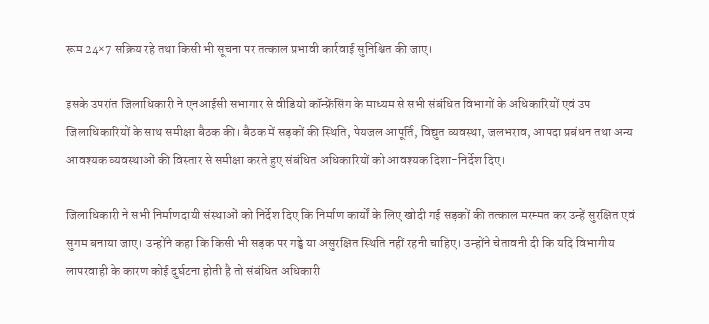रूम 24×7 सक्रिय रहे तथा किसी भी सूचना पर तत्काल प्रभावी कार्रवाई सुनिश्चित की जाए।

इसके उपरांत जिलाधिकारी ने एनआईसी सभागार से वीडियो कॉन्फ्रेंसिंग के माध्यम से सभी संबंधित विभागों के अधिकारियों एवं उप जिलाधिकारियों के साथ समीक्षा बैठक की। बैठक में सड़कों की स्थिति, पेयजल आपूर्ति, विद्युत व्यवस्था, जलभराव, आपदा प्रबंधन तथा अन्य आवश्यक व्यवस्थाओं की विस्तार से समीक्षा करते हुए संबंधित अधिकारियों को आवश्यक दिशा-निर्देश दिए।

जिलाधिकारी ने सभी निर्माणदायी संस्थाओं को निर्देश दिए कि निर्माण कार्यों के लिए खोदी गई सड़कों की तत्काल मरम्मत कर उन्हें सुरक्षित एवं सुगम बनाया जाए। उन्होंने कहा कि किसी भी सड़क पर गड्ढे या असुरक्षित स्थिति नहीं रहनी चाहिए। उन्होंने चेतावनी दी कि यदि विभागीय लापरवाही के कारण कोई दुर्घटना होती है तो संबंधित अधिकारी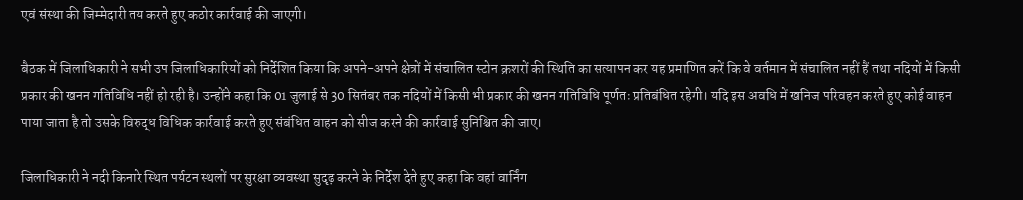एवं संस्था की जिम्मेदारी तय करते हुए कठोर कार्रवाई की जाएगी।

बैठक में जिलाधिकारी ने सभी उप जिलाधिकारियों को निर्देशित किया कि अपने-अपने क्षेत्रों में संचालित स्टोन क्रशरों की स्थिति का सत्यापन कर यह प्रमाणित करें कि वे वर्तमान में संचालित नहीं हैं तथा नदियों में किसी प्रकार की खनन गतिविधि नहीं हो रही है। उन्होंने कहा कि 01 जुलाई से 30 सितंबर तक नदियों में किसी भी प्रकार की खनन गतिविधि पूर्णतः प्रतिबंधित रहेगी। यदि इस अवधि में खनिज परिवहन करते हुए कोई वाहन पाया जाता है तो उसके विरुद्ध विधिक कार्रवाई करते हुए संबंधित वाहन को सीज करने की कार्रवाई सुनिश्चित की जाए।

जिलाधिकारी ने नदी किनारे स्थित पर्यटन स्थलों पर सुरक्षा व्यवस्था सुदृढ़ करने के निर्देश देते हुए कहा कि वहां वार्निंग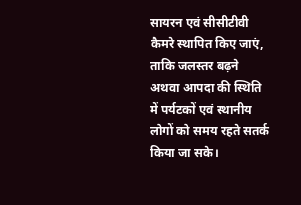सायरन एवं सीसीटीवी कैमरे स्थापित किए जाएं, ताकि जलस्तर बढ़ने अथवा आपदा की स्थिति में पर्यटकों एवं स्थानीय लोगों को समय रहते सतर्क किया जा सके।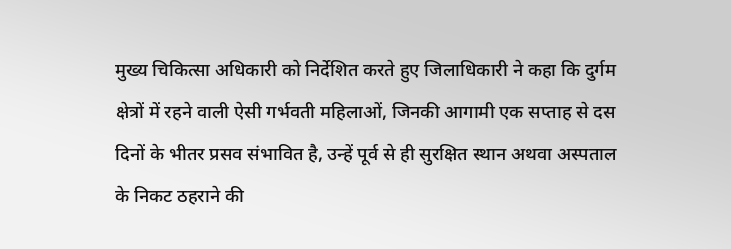मुख्य चिकित्सा अधिकारी को निर्देशित करते हुए जिलाधिकारी ने कहा कि दुर्गम क्षेत्रों में रहने वाली ऐसी गर्भवती महिलाओं, जिनकी आगामी एक सप्ताह से दस दिनों के भीतर प्रसव संभावित है, उन्हें पूर्व से ही सुरक्षित स्थान अथवा अस्पताल के निकट ठहराने की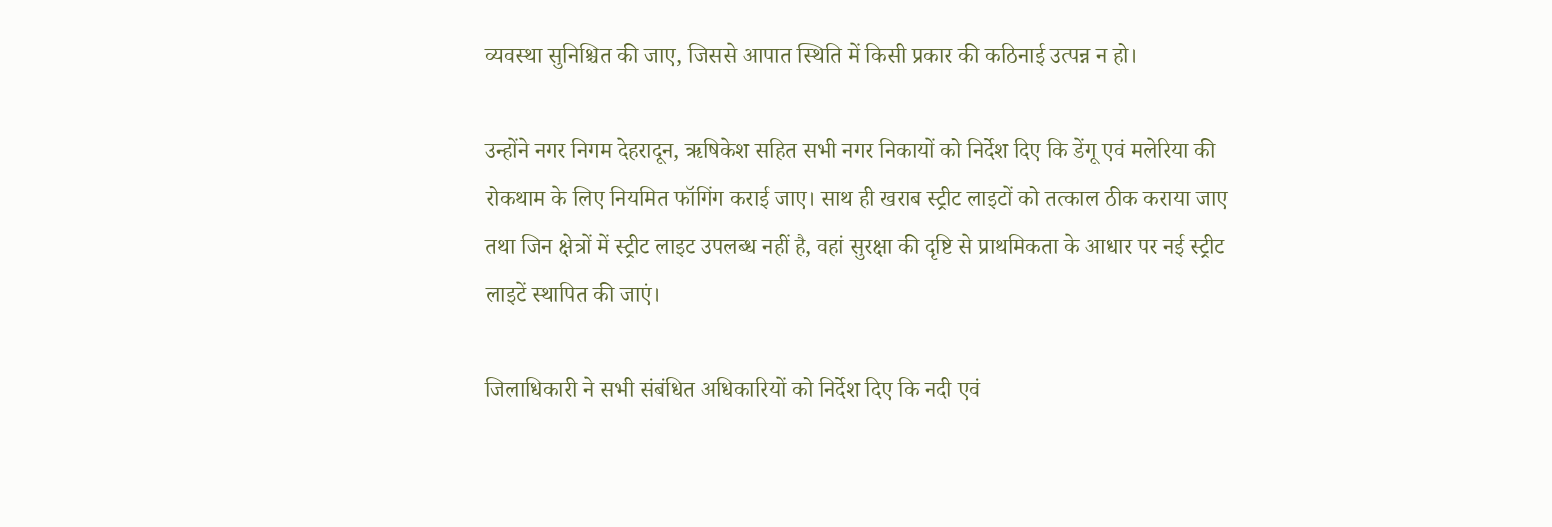व्यवस्था सुनिश्चित की जाए, जिससे आपात स्थिति में किसी प्रकार की कठिनाई उत्पन्न न हो।

उन्होंने नगर निगम देहरादून, ऋषिकेश सहित सभी नगर निकायों को निर्देश दिए कि डेंगू एवं मलेरिया की रोकथाम के लिए नियमित फॉगिंग कराई जाए। साथ ही खराब स्ट्रीट लाइटों को तत्काल ठीक कराया जाए तथा जिन क्षेत्रों में स्ट्रीट लाइट उपलब्ध नहीं है, वहां सुरक्षा की दृष्टि से प्राथमिकता के आधार पर नई स्ट्रीट लाइटें स्थापित की जाएं।

जिलाधिकारी ने सभी संबंधित अधिकारियों को निर्देश दिए कि नदी एवं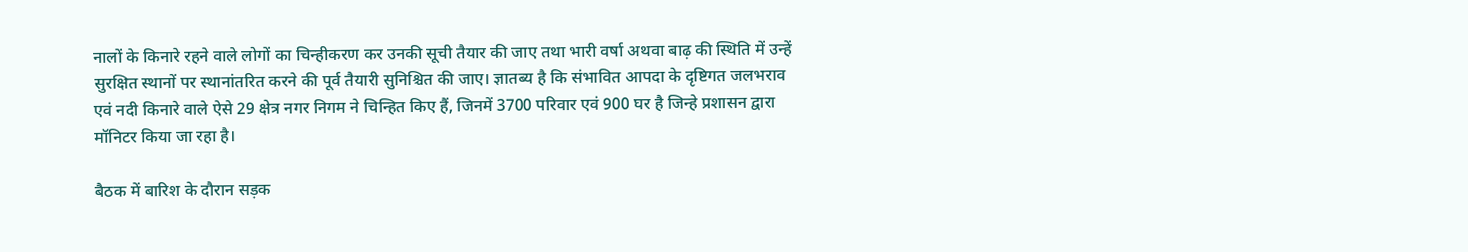नालों के किनारे रहने वाले लोगों का चिन्हीकरण कर उनकी सूची तैयार की जाए तथा भारी वर्षा अथवा बाढ़ की स्थिति में उन्हें सुरक्षित स्थानों पर स्थानांतरित करने की पूर्व तैयारी सुनिश्चित की जाए। ज्ञातब्य है कि संभावित आपदा के दृष्टिगत जलभराव एवं नदी किनारे वाले ऐसे 29 क्षेत्र नगर निगम ने चिन्हित किए हैं, जिनमें 3700 परिवार एवं 900 घर है जिन्हे प्रशासन द्वारा मॉनिटर किया जा रहा है।

बैठक में बारिश के दौरान सड़क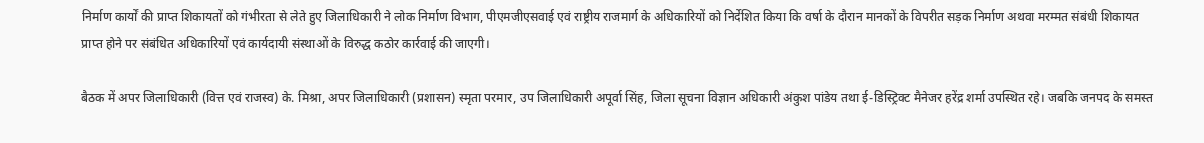निर्माण कार्यों की प्राप्त शिकायतों को गंभीरता से लेते हुए जिलाधिकारी ने लोक निर्माण विभाग, पीएमजीएसवाई एवं राष्ट्रीय राजमार्ग के अधिकारियों को निर्देशित किया कि वर्षा के दौरान मानकों के विपरीत सड़क निर्माण अथवा मरम्मत संबंधी शिकायत प्राप्त होने पर संबंधित अधिकारियों एवं कार्यदायी संस्थाओं के विरुद्ध कठोर कार्रवाई की जाएगी।

बैठक में अपर जिलाधिकारी (वित्त एवं राजस्व) के. मिश्रा, अपर जिलाधिकारी (प्रशासन) स्मृता परमार, उप जिलाधिकारी अपूर्वा सिंह, जिला सूचना विज्ञान अधिकारी अंकुश पांडेय तथा ई-डिस्ट्रिक्ट मैनेजर हरेंद्र शर्मा उपस्थित रहे। जबकि जनपद के समस्त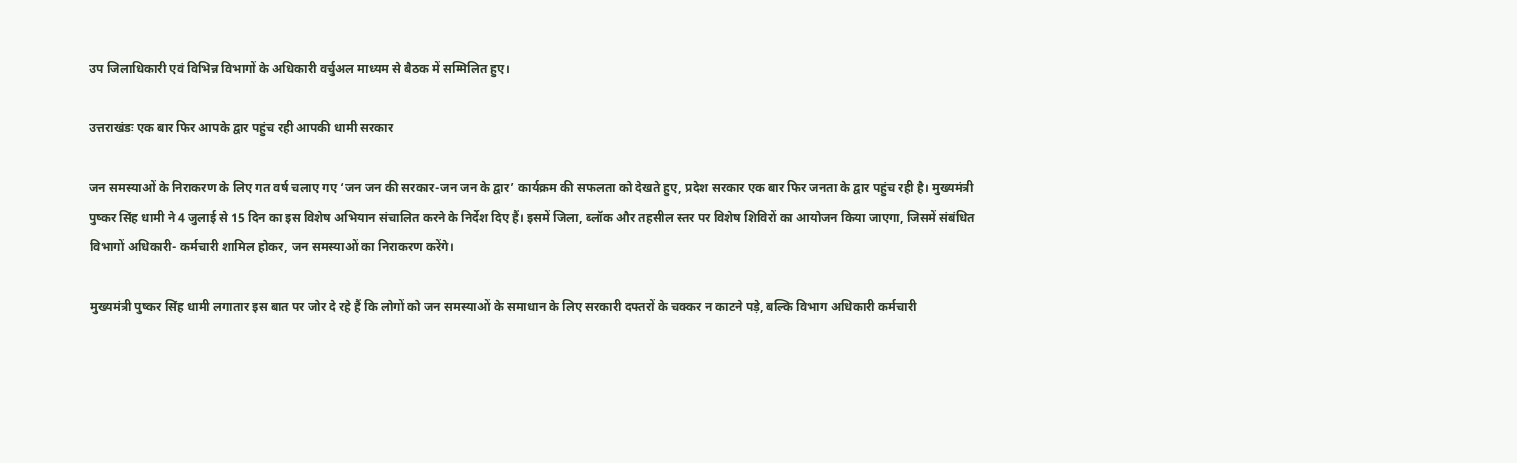उप जिलाधिकारी एवं विभिन्न विभागों के अधिकारी वर्चुअल माध्यम से बैठक में सम्मिलित हुए।

उत्तराखंडः एक बार फिर आपके द्वार पहुंच रही आपकी धामी सरकार

जन समस्याओं के निराकरण के लिए गत वर्ष चलाए गए ‘जन जन की सरकार-जन जन के द्वार’ कार्यक्रम की सफलता को देखते हुए, प्रदेश सरकार एक बार फिर जनता के द्वार पहुंच रही है। मुख्यमंत्री पुष्कर सिंह धामी ने 4 जुलाई से 15 दिन का इस विशेष अभियान संचालित करने के निर्देश दिए हैं। इसमें जिला, ब्लॉक और तहसील स्तर पर विशेष शिविरों का आयोजन किया जाएगा, जिसमें संबंधित विभागों अधिकारी- कर्मचारी शामिल होकर, जन समस्याओं का निराकरण करेंगे।

मुख्यमंत्री पुष्कर सिंह धामी लगातार इस बात पर जोर दे रहे हैं कि लोगों को जन समस्याओं के समाधान के लिए सरकारी दफ्तरों के चक्कर न काटने पड़े, बल्कि विभाग अधिकारी कर्मचारी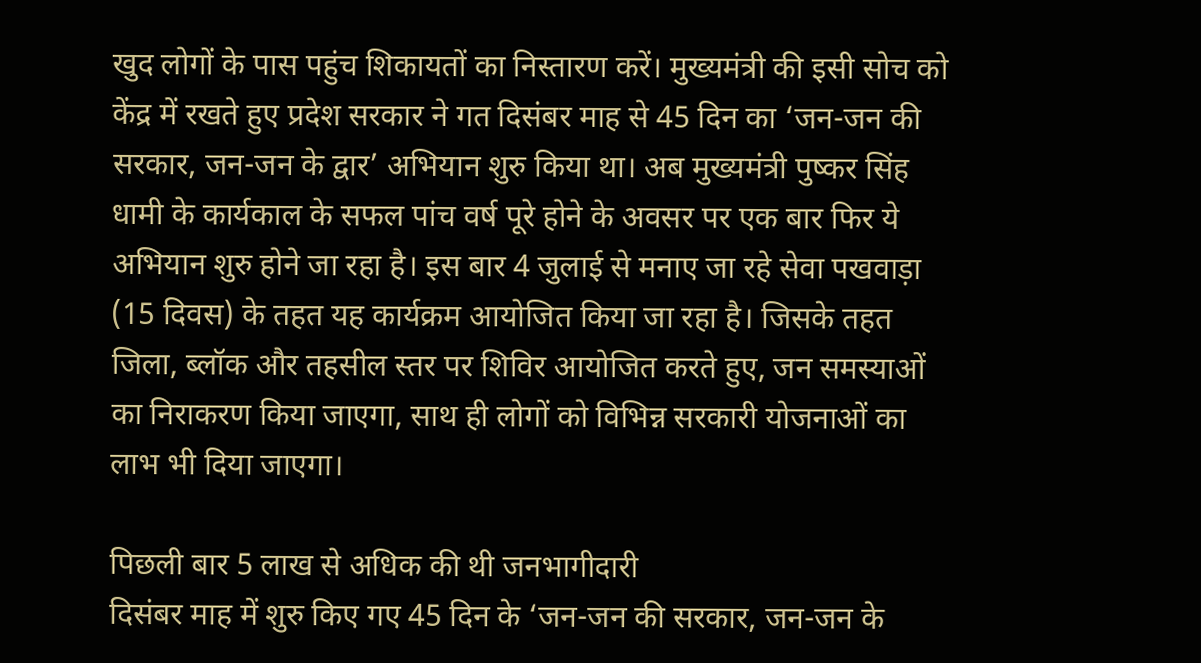खुद लोगों के पास पहुंच शिकायतों का निस्तारण करें। मुख्यमंत्री की इसी सोच को केंद्र में रखते हुए प्रदेश सरकार ने गत दिसंबर माह से 45 दिन का ‘जन-जन की सरकार, जन-जन के द्वार’ अभियान शुरु किया था। अब मुख्यमंत्री पुष्कर सिंह धामी के कार्यकाल के सफल पांच वर्ष पूरे होने के अवसर पर एक बार फिर ये अभियान शुरु होने जा रहा है। इस बार 4 जुलाई से मनाए जा रहे सेवा पखवाड़ा (15 दिवस) के तहत यह कार्यक्रम आयोजित किया जा रहा है। जिसके तहत जिला, ब्लॉक और तहसील स्तर पर शिविर आयोजित करते हुए, जन समस्याओं का निराकरण किया जाएगा, साथ ही लोगों को विभिन्न सरकारी योजनाओं का लाभ भी दिया जाएगा।

पिछली बार 5 लाख से अधिक की थी जनभागीदारी
दिसंबर माह में शुरु किए गए 45 दिन के ‘जन-जन की सरकार, जन-जन के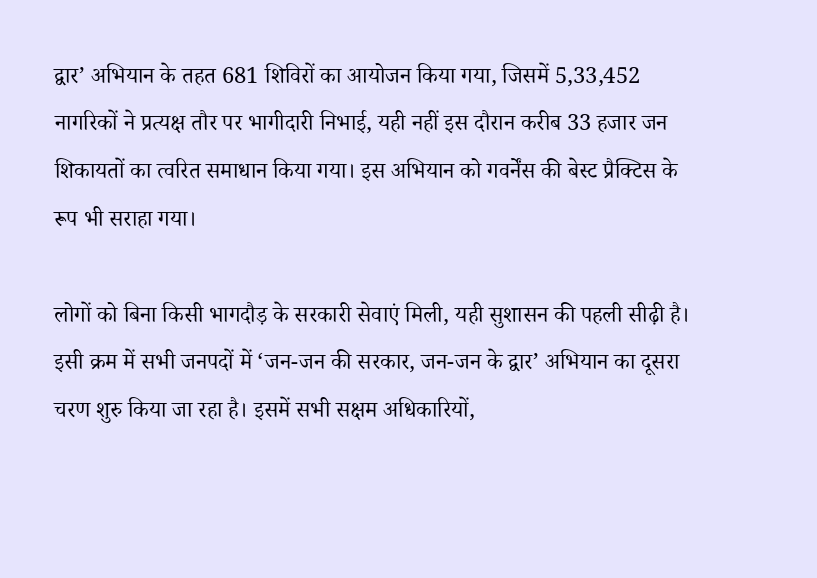द्वार’ अभियान के तहत 681 शिविरों का आयोजन किया गया, जिसमें 5,33,452 नागरिकों ने प्रत्यक्ष तौर पर भागीदारी निभाई, यही नहीं इस दौरान करीब 33 हजार जन शिकायतों का त्वरित समाधान किया गया। इस अभियान को गवर्नेंस की बेस्ट प्रैक्टिस के रूप भी सराहा गया।

लोगों को बिना किसी भागदौड़ के सरकारी सेवाएं मिली, यही सुशासन की पहली सीढ़ी है। इसी क्रम में सभी जनपदों में ‘जन-जन की सरकार, जन-जन के द्वार’ अभियान का दूसरा चरण शुरु किया जा रहा है। इसमें सभी सक्षम अधिकारियों,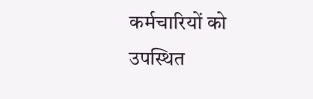कर्मचारियों को उपस्थित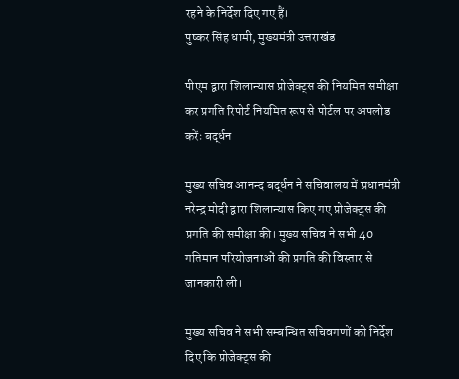रहने के निर्देश दिए गए हैं।
पुष्कर सिंह धामी, मुख्यमंत्री उत्तराखंड

पीएम द्वारा शिलान्यास प्रोजेक्ट्स की नियमित समीक्षा कर प्रगति रिपोर्ट नियमित रूप से पोर्टल पर अपलोड करेंः बर्द्धन

मुख्य सचिव आनन्द बर्द्धन ने सचिवालय में प्रधानमंत्री नरेन्द्र मोदी द्वारा शिलान्यास किए गए प्रोजेक्ट्स की प्रगति की समीक्षा की। मुख्य सचिव ने सभी 40 गतिमान परियोजनाओं की प्रगति की विस्तार से जानकारी ली।

मुख्य सचिव ने सभी सम्बन्धित सचिवगणों को निर्देश दिए कि प्रोजेक्ट्स की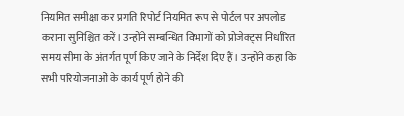नियमित समीक्षा कर प्रगति रिपोर्ट नियमित रूप से पोर्टल पर अपलोड कराना सुनिश्चित करें। उन्होंने सम्बन्धित विभागों को प्रोजेक्ट्स निर्धारित समय सीमा के अंतर्गत पूर्ण किए जाने के निर्देश दिए हैं। उन्होंने कहा कि सभी परियोजनाओं के कार्य पूर्ण होने की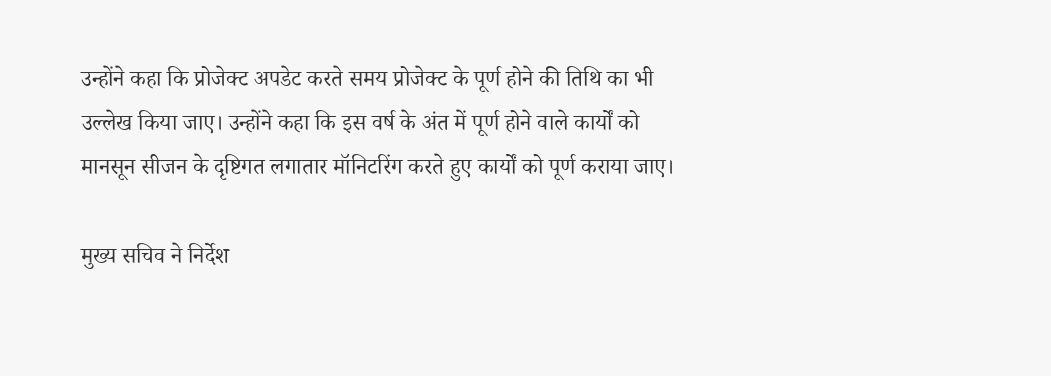उन्होंने कहा कि प्रोजेक्ट अपडेट करते समय प्रोजेक्ट के पूर्ण होने की तिथि का भी उल्लेख किया जाए। उन्होंने कहा कि इस वर्ष के अंत में पूर्ण होने वाले कार्यों को मानसून सीजन के दृष्टिगत लगातार मॉनिटरिंग करते हुए कार्यों को पूर्ण कराया जाए।

मुख्य सचिव ने निर्देश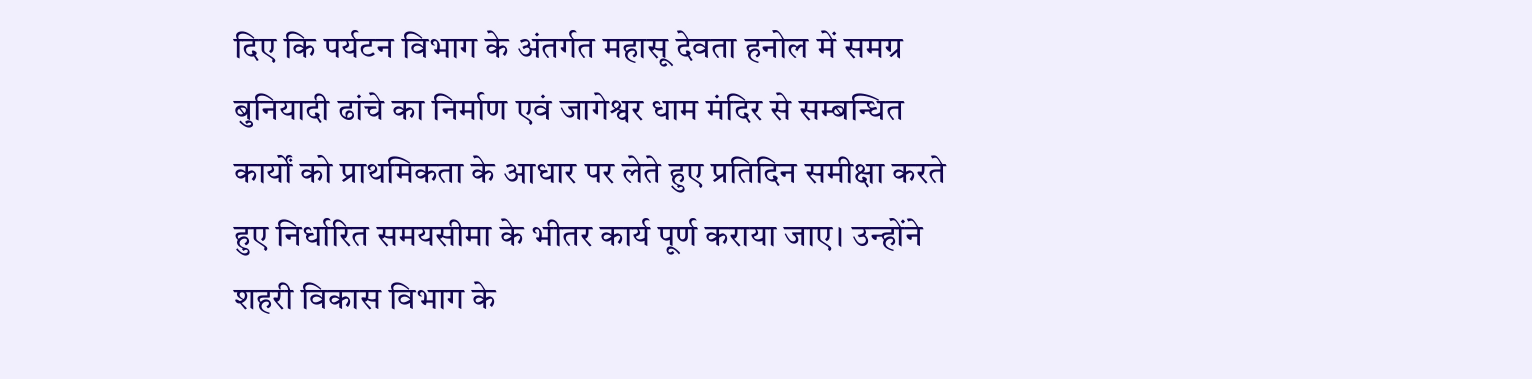दिए कि पर्यटन विभाग के अंतर्गत महासू देवता हनोल में समग्र बुनियादी ढांचे का निर्माण एवं जागेश्वर धाम मंदिर से सम्बन्धित कार्यों को प्राथमिकता के आधार पर लेते हुए प्रतिदिन समीक्षा करते हुए निर्धारित समयसीमा के भीतर कार्य पूर्ण कराया जाए। उन्होंने शहरी विकास विभाग के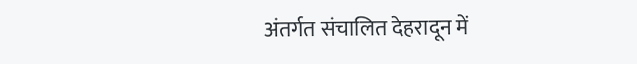अंतर्गत संचालित देहरादून में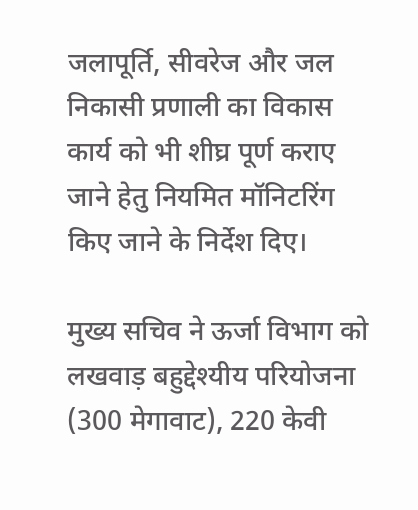जलापूर्ति, सीवरेज और जल निकासी प्रणाली का विकास कार्य को भी शीघ्र पूर्ण कराए जाने हेतु नियमित मॉनिटरिंग किए जाने के निर्देश दिए।

मुख्य सचिव ने ऊर्जा विभाग को लखवाड़ बहुद्देश्यीय परियोजना (300 मेगावाट), 220 केवी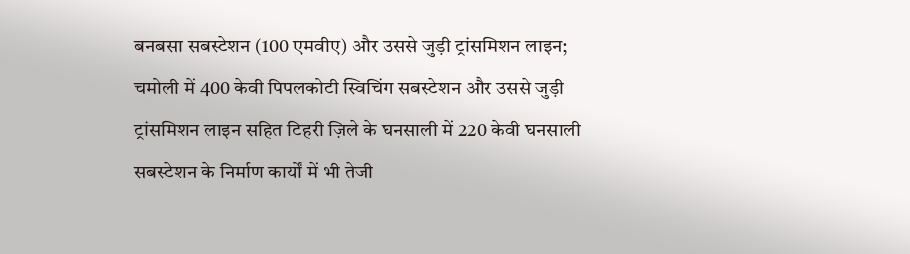बनबसा सबस्टेशन (100 एमवीए) और उससे जुड़ी ट्रांसमिशन लाइन; चमोली में 400 केवी पिपलकोटी स्विचिंग सबस्टेशन और उससे जुड़ी ट्रांसमिशन लाइन सहित टिहरी ज़िले के घनसाली में 220 केवी घनसाली सबस्टेशन के निर्माण कार्यों में भी तेजी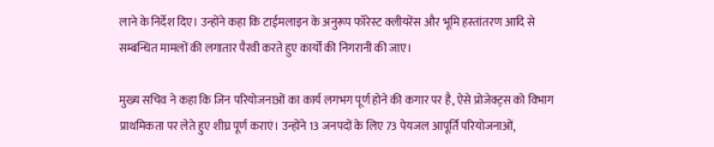लाने के निर्देश दिए। उन्होंने कहा कि टाईमलाइन के अनुरूप फॉरेस्ट क्लीयरेंस और भूमि हस्तांतरण आदि से सम्बन्धित मामलों की लगातार पैरवी करते हुए कार्यों की निगरानी की जाए।

मुख्य सचिव ने कहा कि जिन परियोजनाओं का कार्य लगभग पूर्ण होने की कगार पर है, ऐसे प्रोजेक्ट्स को विभाग प्राथमिकता पर लेते हुए शीघ्र पूर्ण कराएं। उन्होंने 13 जनपदों के लिए 73 पेयजल आपूर्ति परियोजनाओं,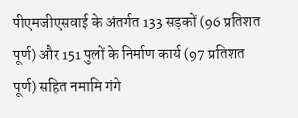पीएमजीएसवाई के अंतर्गत 133 सड़कों (96 प्रतिशत पूर्ण) और 151 पुलों के निर्माण कार्य (97 प्रतिशत पूर्ण) सहित नमामि गंगे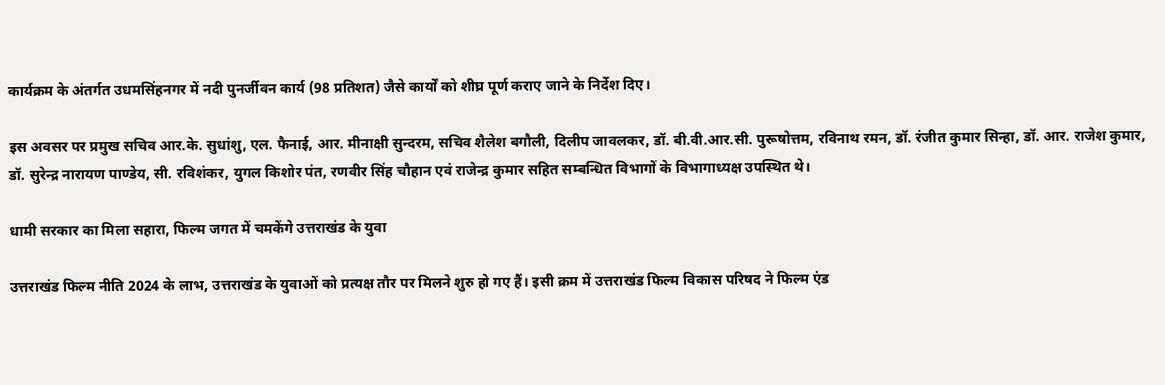कार्यक्रम के अंतर्गत उधमसिंहनगर में नदी पुनर्जीवन कार्य (98 प्रतिशत) जैसे कार्यों को शीघ्र पूर्ण कराए जाने के निर्देश दिए।

इस अवसर पर प्रमुख सचिव आर.के. सुधांशु, एल. फैनाई, आर. मीनाक्षी सुन्दरम, सचिव शैलेश बगौली, दिलीप जावलकर, डॉ. बी.वी.आर.सी. पुरूषोत्तम, रविनाथ रमन, डॉ. रंजीत कुमार सिन्हा, डॉ. आर. राजेश कुमार, डॉ. सुरेन्द्र नारायण पाण्डेय, सी. रविशंकर, युगल किशोर पंत, रणवीर सिंह चौहान एवं राजेन्द्र कुमार सहित सम्बन्धित विभागों के विभागाध्यक्ष उपस्थित थे।

धामी सरकार का मिला सहारा, फिल्म जगत में चमकेंगे उत्तराखंड के युवा

उत्तराखंड फिल्म नीति 2024 के लाभ, उत्तराखंड के युवाओं को प्रत्यक्ष तौर पर मिलने शुरु हो गए हैं। इसी क्रम में उत्तराखंड फिल्म विकास परिषद ने फिल्म एंड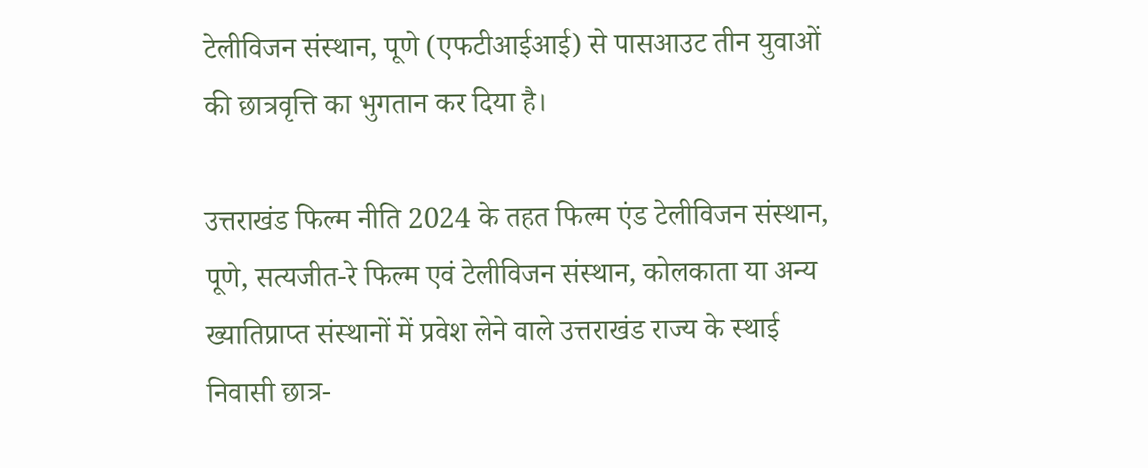टेलीविजन संस्थान, पूणे (एफटीआईआई) से पासआउट तीन युवाओं की छात्रवृत्ति का भुगतान कर दिया है।

उत्तराखंड फिल्म नीति 2024 के तहत फिल्म एंड टेलीविजन संस्थान, पूणे, सत्यजीत-रे फिल्म एवं टेलीविजन संस्थान, कोलकाता या अन्य ख्यातिप्राप्त संस्थानों में प्रवेश लेने वाले उत्तराखंड राज्य के स्थाई निवासी छात्र-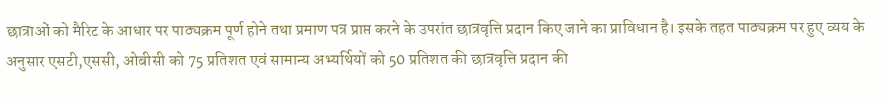छात्राओं को मैरिट के आधार पर पाठ्यक्रम पूर्ण होने तथा प्रमाण पत्र प्राप्त करने के उपरांत छात्रवृत्ति प्रदान किए जाने का प्राविधान है। इसके तहत पाठ्यक्रम पर हुए व्यय के अनुसार एसटी,एससी, ओबीसी को 75 प्रतिशत एवं सामान्य अभ्यर्थियों को 50 प्रतिशत की छात्रवृत्ति प्रदान की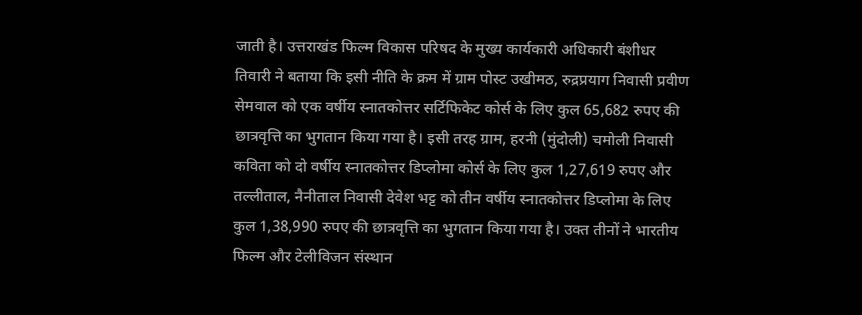जाती है। उत्तराखंड फिल्म विकास परिषद के मुख्य कार्यकारी अधिकारी बंशीधर तिवारी ने बताया कि इसी नीति के क्रम में ग्राम पोस्ट उखीमठ, रुद्रप्रयाग निवासी प्रवीण सेमवाल को एक वर्षीय स्नातकोत्तर सर्टिफिकेट कोर्स के लिए कुल 65,682 रुपए की छात्रवृत्ति का भुगतान किया गया है। इसी तरह ग्राम, हरनी (मुंदोली) चमोली निवासी कविता को दो वर्षीय स्नातकोत्तर डिप्लोमा कोर्स के लिए कुल 1,27,619 रुपए और तल्लीताल, नैनीताल निवासी देवेश भट्ट को तीन वर्षीय स्नातकोत्तर डिप्लोमा के लिए कुल 1,38,990 रुपए की छात्रवृत्ति का भुगतान किया गया है। उक्त तीनों ने भारतीय फिल्म और टेलीविजन संस्थान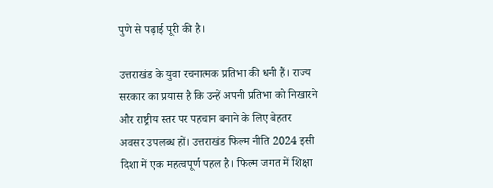पुणे से पढ़ाई पूरी की है।

उत्तराखंड के युवा रचनात्मक प्रतिभा की धनी हैं। राज्य सरकार का प्रयास है कि उन्हें अपनी प्रतिभा को निखारने और राष्ट्रीय स्तर पर पहचान बनाने के लिए बेहतर अवसर उपलब्ध हों। उत्तराखंड फिल्म नीति 2024 इसी दिशा में एक महत्वपूर्ण पहल है। फिल्म जगत में शिक्षा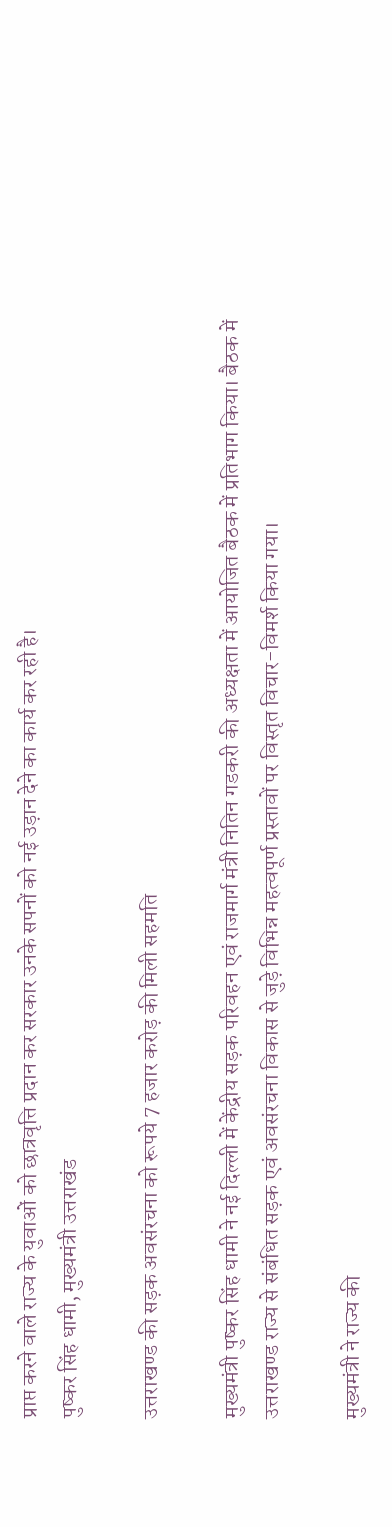प्राप्त करने वाले राज्य के युवाओं को छात्रवृत्ति प्रदान कर सरकार उनके सपनों को नई उड़ान देने का कार्य कर रही है।
पुष्कर सिंह धामी, मुख्यमंत्री उत्तराखंड

उत्तराखण्ड की सड़क अवसंरचना को रूपये 7 हजार करोड़ की मिली सहमति

मुख्यमंत्री पुष्कर सिंह धामी ने नई दिल्ली में केंद्रीय सड़क परिवहन एवं राजमार्ग मंत्री नितिन गडकरी की अध्यक्षता में आयोजित बैठक में प्रतिभाग किया। बैठक में उत्तराखण्ड राज्य से संबंधित सड़क एवं अवसंरचना विकास से जुड़े विभिन्न महत्वपूर्ण प्रस्तावों पर विस्तृत विचार-विमर्श किया गया।

मुख्यमंत्री ने राज्य की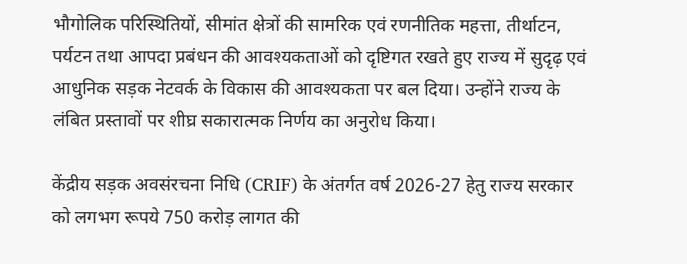भौगोलिक परिस्थितियों, सीमांत क्षेत्रों की सामरिक एवं रणनीतिक महत्ता, तीर्थाटन, पर्यटन तथा आपदा प्रबंधन की आवश्यकताओं को दृष्टिगत रखते हुए राज्य में सुदृढ़ एवं आधुनिक सड़क नेटवर्क के विकास की आवश्यकता पर बल दिया। उन्होंने राज्य के लंबित प्रस्तावों पर शीघ्र सकारात्मक निर्णय का अनुरोध किया।

केंद्रीय सड़क अवसंरचना निधि (CRIF) के अंतर्गत वर्ष 2026-27 हेतु राज्य सरकार को लगभग रूपये 750 करोड़ लागत की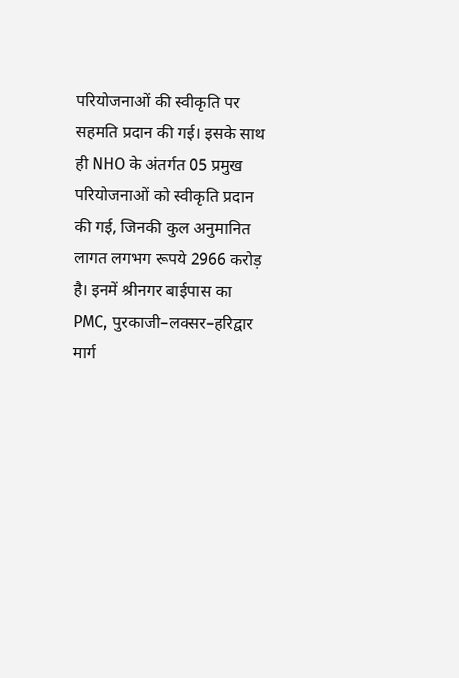परियोजनाओं की स्वीकृति पर सहमति प्रदान की गई। इसके साथ ही NHO के अंतर्गत 05 प्रमुख परियोजनाओं को स्वीकृति प्रदान की गई, जिनकी कुल अनुमानित लागत लगभग रूपये 2966 करोड़ है। इनमें श्रीनगर बाईपास का PMC, पुरकाजी–लक्सर–हरिद्वार मार्ग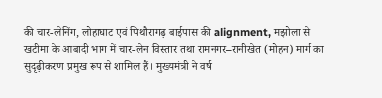की चार-लेनिंग, लोहाघाट एवं पिथौरागढ़ बाईपास की alignment, मझोला से खटीमा के आबादी भाग में चार-लेन विस्तार तथा रामनगर–रानीखेत (मोहन) मार्ग का सुदृढ़ीकरण प्रमुख रूप से शामिल हैं। मुख्यमंत्री ने वर्ष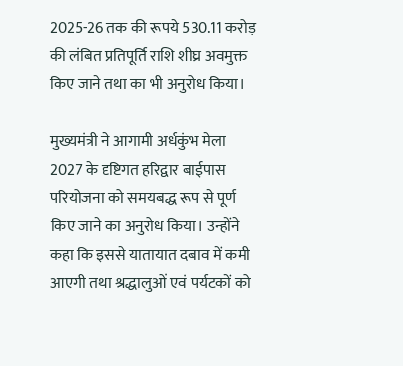2025-26 तक की रूपये 530.11 करोड़ की लंबित प्रतिपूर्ति राशि शीघ्र अवमुक्त किए जाने तथा का भी अनुरोध किया।

मुख्यमंत्री ने आगामी अर्धकुंभ मेला 2027 के दृष्टिगत हरिद्वार बाईपास परियोजना को समयबद्ध रूप से पूर्ण किए जाने का अनुरोध किया। उन्होंने कहा कि इससे यातायात दबाव में कमी आएगी तथा श्रद्धालुओं एवं पर्यटकों को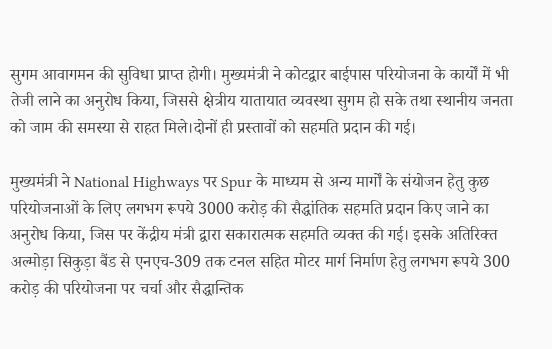सुगम आवागमन की सुविधा प्राप्त होगी। मुख्यमंत्री ने कोटद्वार बाईपास परियोजना के कार्यों में भी तेजी लाने का अनुरोध किया, जिससे क्षेत्रीय यातायात व्यवस्था सुगम हो सके तथा स्थानीय जनता को जाम की समस्या से राहत मिले।दोनों ही प्रस्तावों को सहमति प्रदान की गई।

मुख्यमंत्री ने National Highways पर Spur के माध्यम से अन्य मार्गों के संयोजन हेतु कुछ परियोजनाओं के लिए लगभग रूपये 3000 करोड़ की सैद्धांतिक सहमति प्रदान किए जाने का अनुरोध किया, जिस पर केंद्रीय मंत्री द्वारा सकारात्मक सहमति व्यक्त की गई। इसके अतिरिक्त अल्मोड़ा सिकुड़ा बैंड से एनएच-309 तक टनल सहित मोटर मार्ग निर्माण हेतु लगभग रूपये 300 करोड़ की परियोजना पर चर्चा और सैद्धान्तिक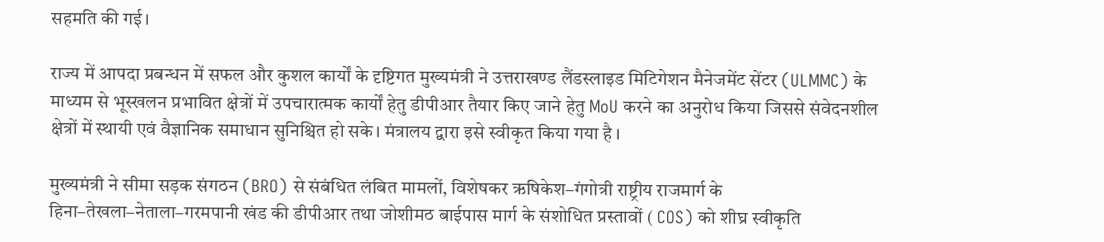सहमति की गई।

राज्य में आपदा प्रबन्धन में सफल और कुशल कार्यों के दृष्टिगत मुख्यमंत्री ने उत्तराखण्ड लैंडस्लाइड मिटिगेशन मैनेजमेंट सेंटर (ULMMC) के माध्यम से भूस्खलन प्रभावित क्षेत्रों में उपचारात्मक कार्यों हेतु डीपीआर तैयार किए जाने हेतु MoU करने का अनुरोध किया जिससे संवेदनशील क्षेत्रों में स्थायी एवं वैज्ञानिक समाधान सुनिश्चित हो सके। मंत्रालय द्वारा इसे स्वीकृत किया गया है ।

मुख्यमंत्री ने सीमा सड़क संगठन (BRO) से संबंधित लंबित मामलों, विशेषकर ऋषिकेश–गंगोत्री राष्ट्रीय राजमार्ग के हिना–तेखला–नेताला–गरमपानी खंड की डीपीआर तथा जोशीमठ बाईपास मार्ग के संशोधित प्रस्तावों ( COS) को शीघ्र स्वीकृति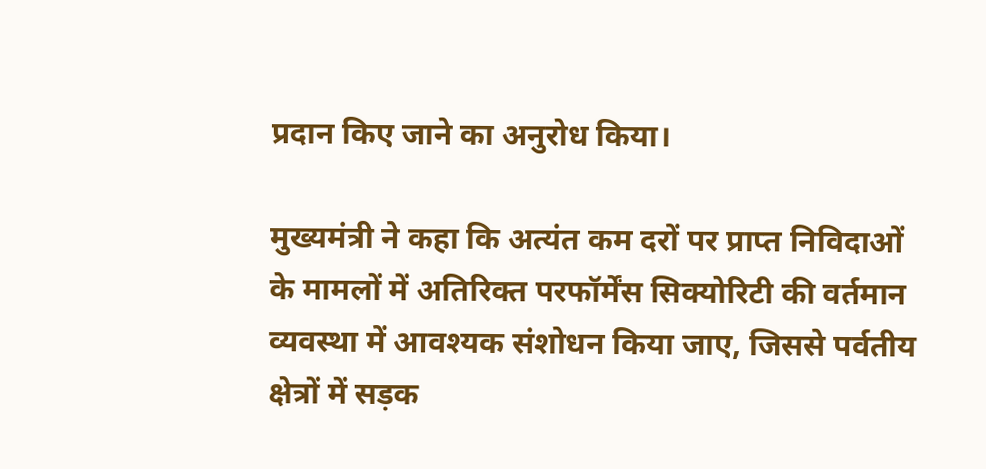प्रदान किए जाने का अनुरोध किया।

मुख्यमंत्री ने कहा कि अत्यंत कम दरों पर प्राप्त निविदाओं के मामलों में अतिरिक्त परफॉर्मेंस सिक्योरिटी की वर्तमान व्यवस्था में आवश्यक संशोधन किया जाए, जिससे पर्वतीय क्षेत्रों में सड़क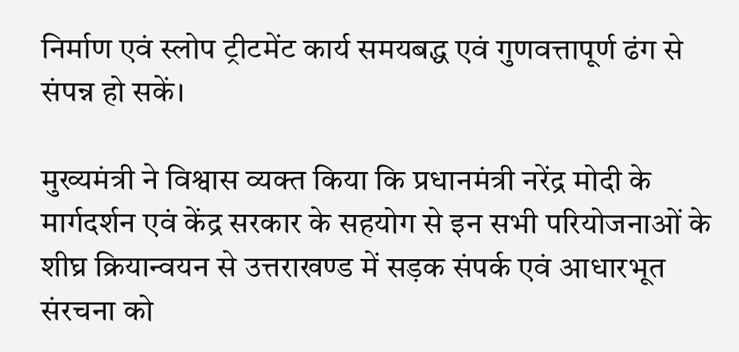निर्माण एवं स्लोप ट्रीटमेंट कार्य समयबद्ध एवं गुणवत्तापूर्ण ढंग से संपन्न हो सकें।

मुख्यमंत्री ने विश्वास व्यक्त किया कि प्रधानमंत्री नरेंद्र मोदी के मार्गदर्शन एवं केंद्र सरकार के सहयोग से इन सभी परियोजनाओं के शीघ्र क्रियान्वयन से उत्तराखण्ड में सड़क संपर्क एवं आधारभूत संरचना को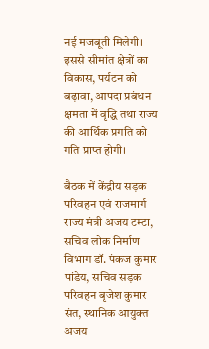नई मजबूती मिलेगी। इससे सीमांत क्षेत्रों का विकास, पर्यटन को बढ़ावा, आपदा प्रबंधन क्षमता में वृद्धि तथा राज्य की आर्थिक प्रगति को गति प्राप्त होगी।

बैठक में केंद्रीय सड़क परिवहन एवं राजमार्ग राज्य मंत्री अजय टम्टा, सचिव लोक निर्माण विभाग डॉ. पंकज कुमार पांडेय, सचिव सड़क परिवहन बृजेश कुमार संत, स्थानिक आयुक्त अजय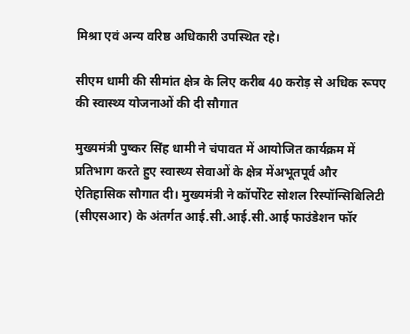मिश्रा एवं अन्य वरिष्ठ अधिकारी उपस्थित रहे।

सीएम धामी की सीमांत क्षेत्र के लिए करीब 40 करोड़ से अधिक रूपए की स्वास्थ्य योजनाओं की दी सौगात

मुख्यमंत्री पुष्कर सिंह धामी ने चंपावत में आयोजित कार्यक्रम में प्रतिभाग करते हुए स्वास्थ्य सेवाओं के क्षेत्र मेंअभूतपूर्व और ऐतिहासिक सौगात दी। मुख्यमंत्री ने कॉर्पोरेट सोशल रिस्पॉन्सिबिलिटी (सीएसआर) के अंतर्गत आई.सी.आई.सी.आई फाउंडेशन फॉर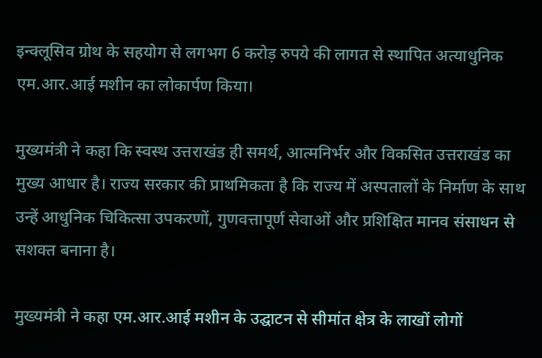इन्क्लूसिव ग्रोथ के सहयोग से लगभग 6 करोड़ रुपये की लागत से स्थापित अत्याधुनिक एम.आर.आई मशीन का लोकार्पण किया।

मुख्यमंत्री ने कहा कि स्वस्थ उत्तराखंड ही समर्थ, आत्मनिर्भर और विकसित उत्तराखंड का मुख्य आधार है। राज्य सरकार की प्राथमिकता है कि राज्य में अस्पतालों के निर्माण के साथ उन्हें आधुनिक चिकित्सा उपकरणों, गुणवत्तापूर्ण सेवाओं और प्रशिक्षित मानव संसाधन से सशक्त बनाना है।

मुख्यमंत्री ने कहा एम.आर.आई मशीन के उद्घाटन से सीमांत क्षेत्र के लाखों लोगों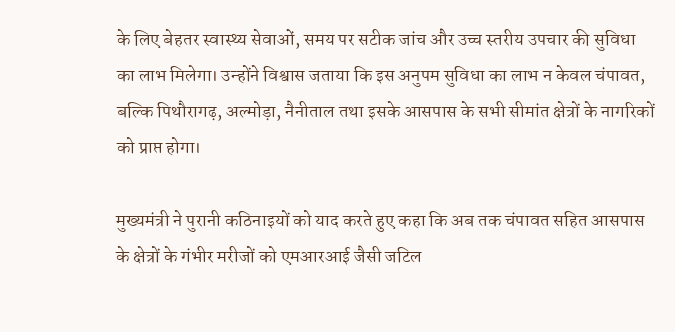के लिए बेहतर स्वास्थ्य सेवाओं, समय पर सटीक जांच और उच्च स्तरीय उपचार की सुविधा का लाभ मिलेगा। उन्होंने विश्वास जताया कि इस अनुपम सुविधा का लाभ न केवल चंपावत, बल्कि पिथौरागढ़, अल्मोड़ा, नैनीताल तथा इसके आसपास के सभी सीमांत क्षेत्रों के नागरिकों को प्राप्त होगा।

मुख्यमंत्री ने पुरानी कठिनाइयों को याद करते हुए कहा कि अब तक चंपावत सहित आसपास के क्षेत्रों के गंभीर मरीजों को एमआरआई जैसी जटिल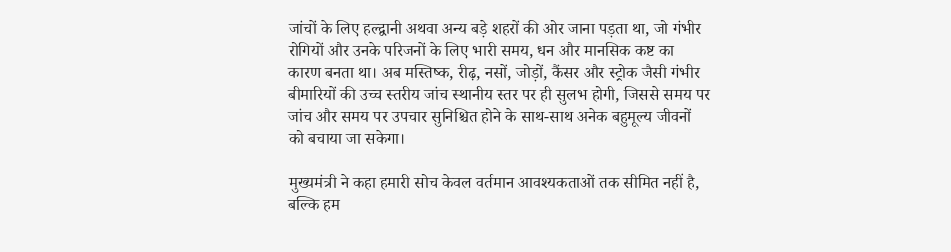जांचों के लिए हल्द्वानी अथवा अन्य बड़े शहरों की ओर जाना पड़ता था, जो गंभीर रोगियों और उनके परिजनों के लिए भारी समय, धन और मानसिक कष्ट का कारण बनता था। अब मस्तिष्क, रीढ़, नसों, जोड़ों, कैंसर और स्ट्रोक जैसी गंभीर बीमारियों की उच्च स्तरीय जांच स्थानीय स्तर पर ही सुलभ होगी, जिससे समय पर जांच और समय पर उपचार सुनिश्चित होने के साथ-साथ अनेक बहुमूल्य जीवनों को बचाया जा सकेगा।

मुख्यमंत्री ने कहा हमारी सोच केवल वर्तमान आवश्यकताओं तक सीमित नहीं है, बल्कि हम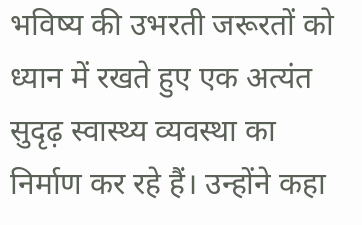भविष्य की उभरती जरूरतों को ध्यान में रखते हुए एक अत्यंत सुदृढ़ स्वास्थ्य व्यवस्था का निर्माण कर रहे हैं। उन्होंने कहा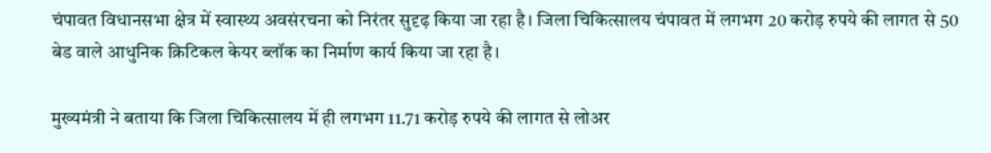चंपावत विधानसभा क्षेत्र में स्वास्थ्य अवसंरचना को निरंतर सुदृढ़ किया जा रहा है। जिला चिकित्सालय चंपावत में लगभग 20 करोड़ रुपये की लागत से 50 बेड वाले आधुनिक क्रिटिकल केयर ब्लॉक का निर्माण कार्य किया जा रहा है।

मुख्यमंत्री ने बताया कि जिला चिकित्सालय में ही लगभग 11.71 करोड़ रुपये की लागत से लोअर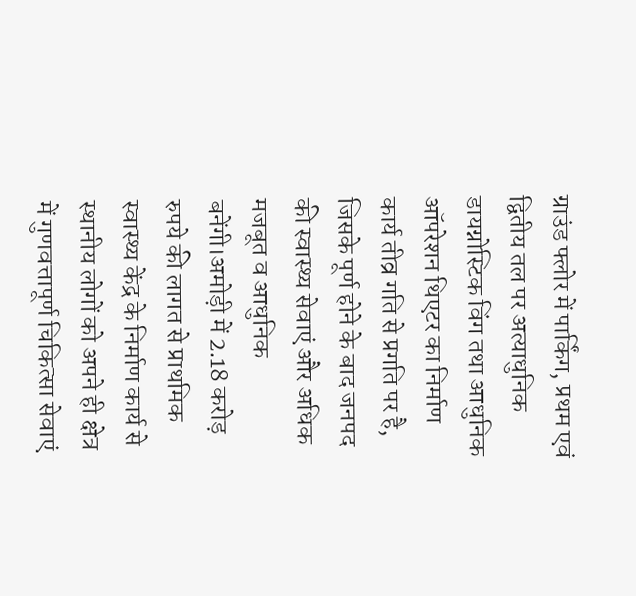ग्राउंड फ्लोर में पार्किंग, प्रथम एवं द्वितीय तल पर अत्याधुनिक डायग्नोस्टिक विंग तथा आधुनिक ऑपरेशन थिएटर का निर्माण कार्य तीव्र गति से प्रगति पर है, जिसके पूर्ण होने के बाद जनपद की स्वास्थ्य सेवाएं और अधिक मजबूत व आधुनिक बनेंगी।अमोड़ी में 2.18 करोड़ रुपये की लागत से प्राथमिक स्वास्थ्य केंद्र के निर्माण कार्य से स्थानीय लोगों को अपने ही क्षेत्र में गुणवत्तापूर्ण चिकित्सा सेवाएं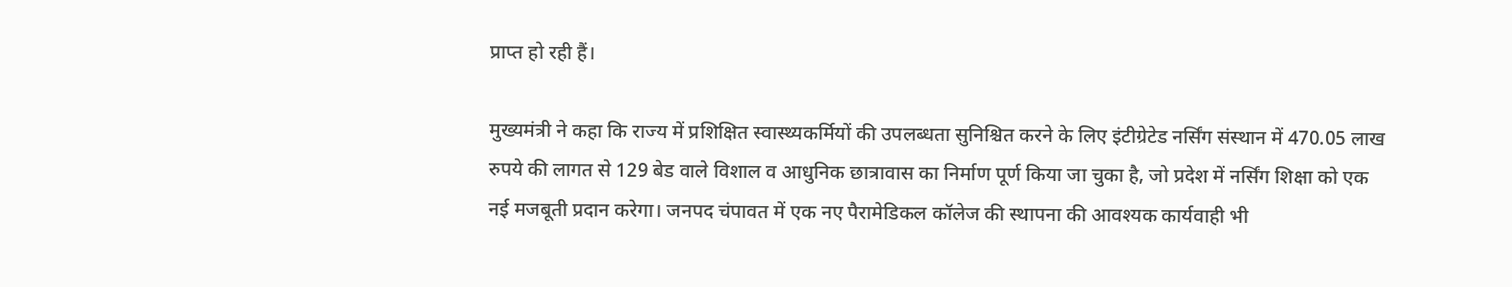प्राप्त हो रही हैं।

मुख्यमंत्री ने कहा कि राज्य में प्रशिक्षित स्वास्थ्यकर्मियों की उपलब्धता सुनिश्चित करने के लिए इंटीग्रेटेड नर्सिंग संस्थान में 470.05 लाख रुपये की लागत से 129 बेड वाले विशाल व आधुनिक छात्रावास का निर्माण पूर्ण किया जा चुका है, जो प्रदेश में नर्सिंग शिक्षा को एक नई मजबूती प्रदान करेगा। जनपद चंपावत में एक नए पैरामेडिकल कॉलेज की स्थापना की आवश्यक कार्यवाही भी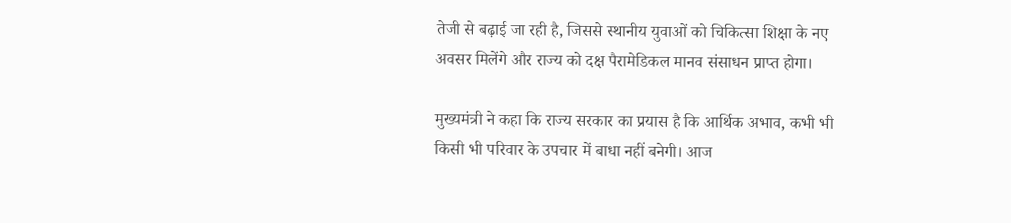तेजी से बढ़ाई जा रही है, जिससे स्थानीय युवाओं को चिकित्सा शिक्षा के नए अवसर मिलेंगे और राज्य को दक्ष पैरामेडिकल मानव संसाधन प्राप्त होगा।

मुख्यमंत्री ने कहा कि राज्य सरकार का प्रयास है कि आर्थिक अभाव, कभी भी किसी भी परिवार के उपचार में बाधा नहीं बनेगी। आज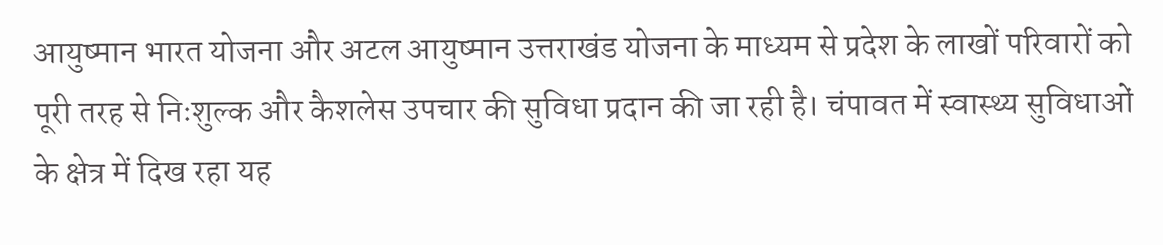आयुष्मान भारत योजना और अटल आयुष्मान उत्तराखंड योजना के माध्यम से प्रदेश के लाखों परिवारों को पूरी तरह से निःशुल्क और कैशलेस उपचार की सुविधा प्रदान की जा रही है। चंपावत में स्वास्थ्य सुविधाओं के क्षेत्र में दिख रहा यह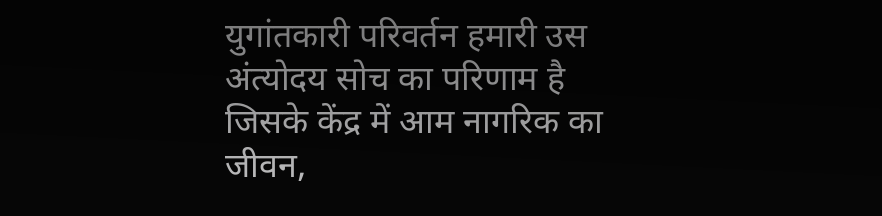युगांतकारी परिवर्तन हमारी उस अंत्योदय सोच का परिणाम है जिसके केंद्र में आम नागरिक का जीवन,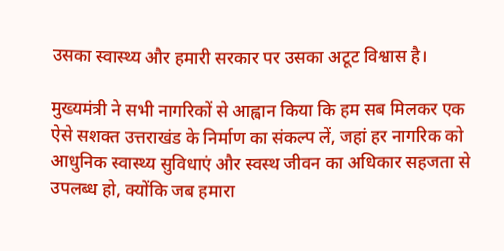उसका स्वास्थ्य और हमारी सरकार पर उसका अटूट विश्वास है।

मुख्यमंत्री ने सभी नागरिकों से आह्वान किया कि हम सब मिलकर एक ऐसे सशक्त उत्तराखंड के निर्माण का संकल्प लें, जहां हर नागरिक को आधुनिक स्वास्थ्य सुविधाएं और स्वस्थ जीवन का अधिकार सहजता से उपलब्ध हो, क्योंकि जब हमारा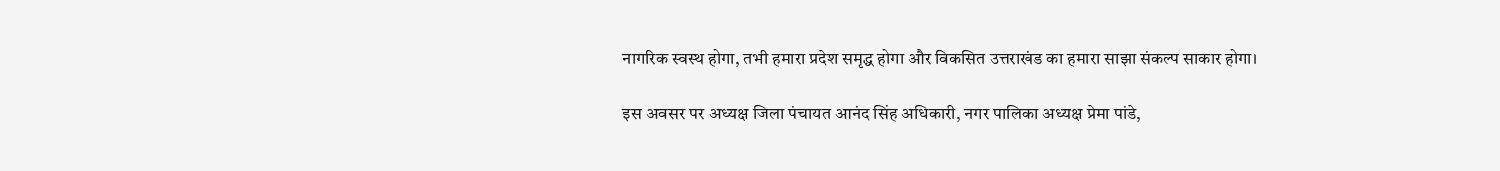नागरिक स्वस्थ होगा, तभी हमारा प्रदेश समृद्ध होगा और विकसित उत्तराखंड का हमारा साझा संकल्प साकार होगा।

इस अवसर पर अध्यक्ष जिला पंचायत आनंद सिंह अधिकारी, नगर पालिका अध्यक्ष प्रेमा पांडे,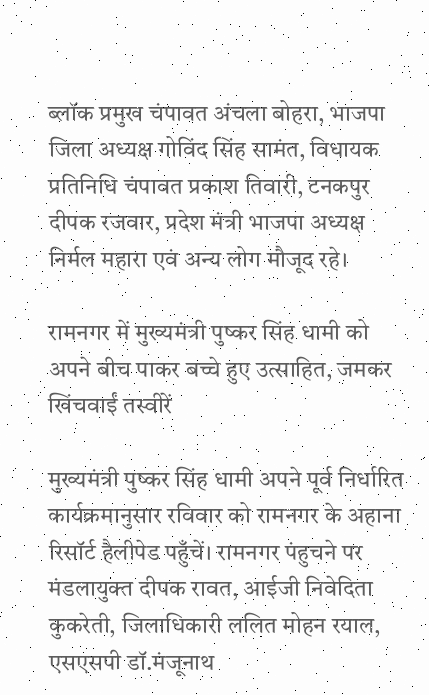ब्लॉक प्रमुख चंपावत अंचला बोहरा, भाजपा जिला अध्यक्ष गोविंद सिंह सामंत, विधायक प्रतिनिधि चंपावत प्रकाश तिवारी, टनकपुर दीपक रजवार, प्रदेश मंत्री भाजपा अध्यक्ष निर्मल महारा एवं अन्य लोग मौजूद रहे।

रामनगर में मुख्यमंत्री पुष्कर सिंह धामी को अपने बीच पाकर बच्चे हुए उत्साहित, जमकर खिंचवाईं तस्वीरें

मुख्यमंत्री पुष्कर सिंह धामी अपने पूर्व निर्धारित कार्यक्रमानुसार रविवार को रामनगर के अहाना रिसॉर्ट हैलीपेड पहुँचें। रामनगर पंहुचने पर मंडलायुक्त दीपक रावत, आईजी निवेदिता कुकरेती, जिलाधिकारी ललित मोहन रयाल, एसएसपी डॉ.मंजूनाथ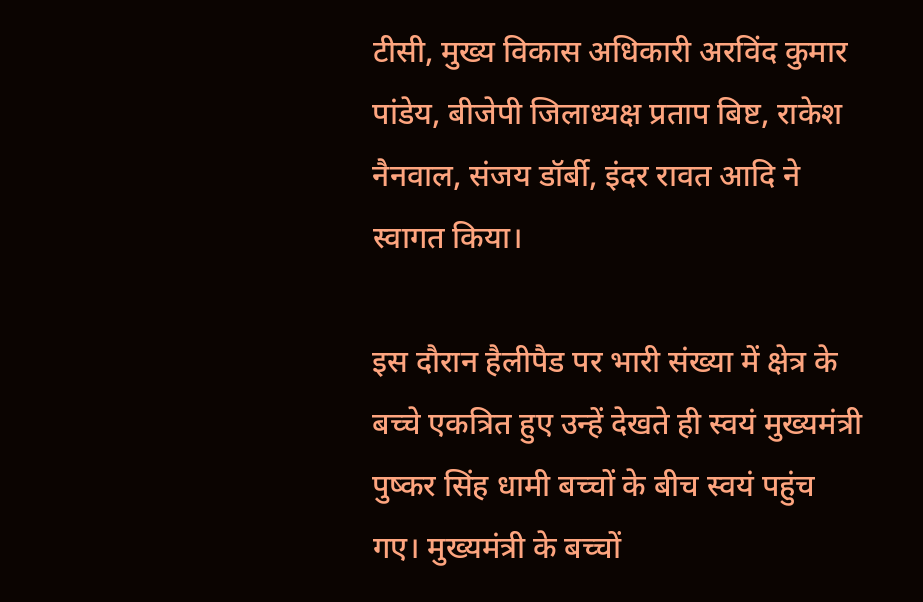टीसी, मुख्य विकास अधिकारी अरविंद कुमार पांडेय, बीजेपी जिलाध्यक्ष प्रताप बिष्ट, राकेश नैनवाल, संजय डॉर्बी, इंदर रावत आदि ने स्वागत किया।

इस दौरान हैलीपैड पर भारी संख्या में क्षेत्र के बच्चे एकत्रित हुए उन्हें देखते ही स्वयं मुख्यमंत्री पुष्कर सिंह धामी बच्चों के बीच स्वयं पहुंच गए। मुख्यमंत्री के बच्चों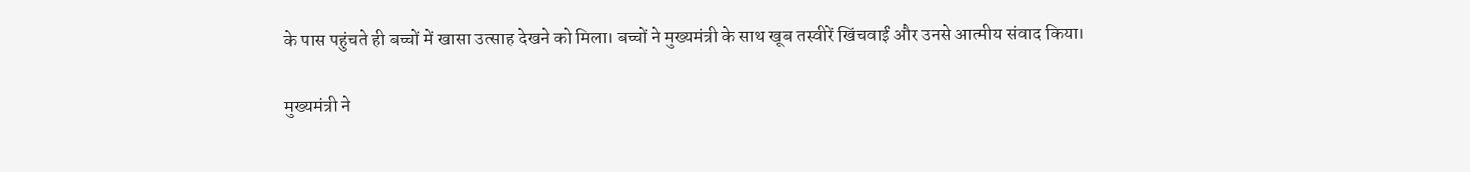के पास पहुंचते ही बच्चों में खासा उत्साह देखने को मिला। बच्चों ने मुख्यमंत्री के साथ खूब तस्वीरें खिंचवाईं और उनसे आत्मीय संवाद किया।

मुख्यमंत्री ने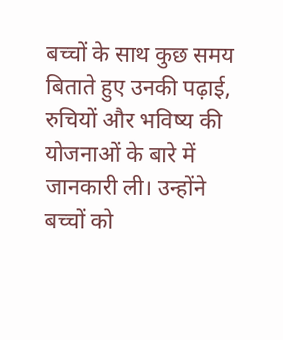बच्चों के साथ कुछ समय बिताते हुए उनकी पढ़ाई, रुचियों और भविष्य की योजनाओं के बारे में जानकारी ली। उन्होंने बच्चों को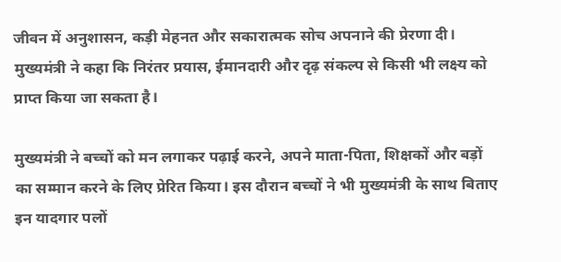जीवन में अनुशासन, कड़ी मेहनत और सकारात्मक सोच अपनाने की प्रेरणा दी। मुख्यमंत्री ने कहा कि निरंतर प्रयास, ईमानदारी और दृढ़ संकल्प से किसी भी लक्ष्य को प्राप्त किया जा सकता है।

मुख्यमंत्री ने बच्चों को मन लगाकर पढ़ाई करने, अपने माता-पिता, शिक्षकों और बड़ों का सम्मान करने के लिए प्रेरित किया। इस दौरान बच्चों ने भी मुख्यमंत्री के साथ बिताए इन यादगार पलों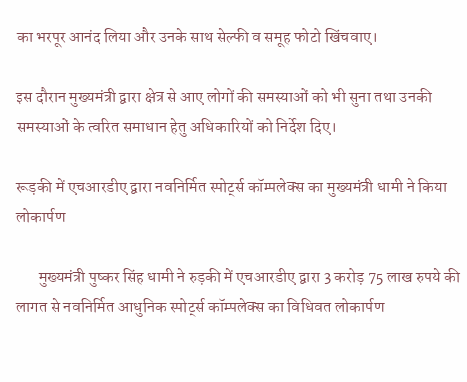का भरपूर आनंद लिया और उनके साथ सेल्फी व समूह फोटो खिंचवाए।

इस दौरान मुख्यमंत्री द्वारा क्षेत्र से आए लोगों की समस्याओं को भी सुना तथा उनकी समस्याओं के त्वरित समाधान हेतु अधिकारियों को निर्देश दिए।

रूड़की में एचआरडीए द्वारा नवनिर्मित स्पोर्ट्स कॉम्पलेक्स का मुख्यमंत्री धामी ने किया लोकार्पण

       मुख्यमंत्री पुष्कर सिंह धामी ने रुड़की में एचआरडीए द्वारा 3 करोड़ 75 लाख रुपये की लागत से नवनिर्मित आधुनिक स्पोर्ट्स कॉम्पलेक्स का विधिवत लोकार्पण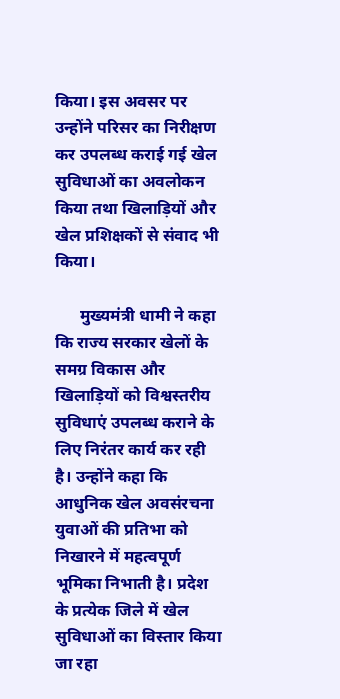किया। इस अवसर पर उन्होंने परिसर का निरीक्षण कर उपलब्ध कराई गई खेल सुविधाओं का अवलोकन किया तथा खिलाड़ियों और खेल प्रशिक्षकों से संवाद भी किया।

      मुख्यमंत्री धामी ने कहा कि राज्य सरकार खेलों के समग्र विकास और खिलाड़ियों को विश्वस्तरीय सुविधाएं उपलब्ध कराने के लिए निरंतर कार्य कर रही है। उन्होंने कहा कि आधुनिक खेल अवसंरचना युवाओं की प्रतिभा को निखारने में महत्वपूर्ण भूमिका निभाती है। प्रदेश के प्रत्येक जिले में खेल सुविधाओं का विस्तार किया जा रहा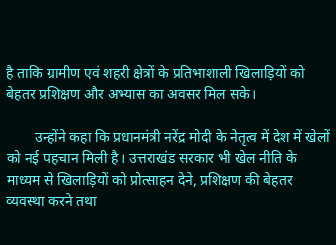है ताकि ग्रामीण एवं शहरी क्षेत्रों के प्रतिभाशाली खिलाड़ियों को बेहतर प्रशिक्षण और अभ्यास का अवसर मिल सके।

        उन्होंने कहा कि प्रधानमंत्री नरेंद्र मोदी के नेतृत्व में देश में खेलों को नई पहचान मिली है। उत्तराखंड सरकार भी खेल नीति के माध्यम से खिलाड़ियों को प्रोत्साहन देने, प्रशिक्षण की बेहतर व्यवस्था करने तथा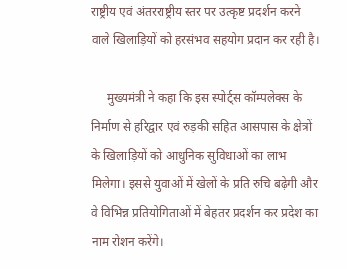राष्ट्रीय एवं अंतरराष्ट्रीय स्तर पर उत्कृष्ट प्रदर्शन करने वाले खिलाड़ियों को हरसंभव सहयोग प्रदान कर रही है।

     मुख्यमंत्री ने कहा कि इस स्पोर्ट्स कॉम्पलेक्स के निर्माण से हरिद्वार एवं रुड़की सहित आसपास के क्षेत्रों के खिलाड़ियों को आधुनिक सुविधाओं का लाभ मिलेगा। इससे युवाओं में खेलों के प्रति रुचि बढ़ेगी और वे विभिन्न प्रतियोगिताओं में बेहतर प्रदर्शन कर प्रदेश का नाम रोशन करेंगे।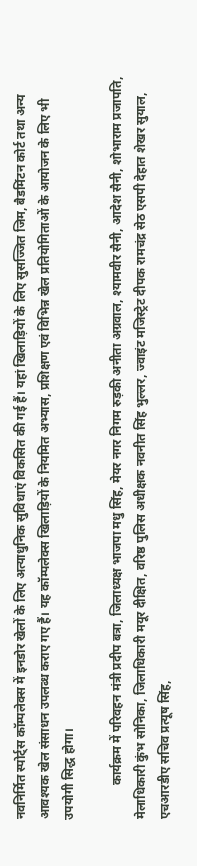नवनिर्मित स्पोर्ट्स कॉम्पलेक्स में इनडोर खेलों के लिए अत्याधुनिक सुविधाएं विकसित की गई हैं। यहां खिलाड़ियों के लिए सुसज्जित जिम, बैडमिंटन कोर्ट तथा अन्य आवश्यक खेल संसाधन उपलब्ध कराए गए हैं। यह कॉम्पलेक्स खिलाड़ियों के नियमित अभ्यास, प्रशिक्षण एवं विभिन्न खेल प्रतियोगिताओं के आयोजन के लिए भी उपयोगी सिद्ध होगा।

           कार्यक्रम में परिवहन मंत्री प्रदीप बत्रा, जिलाध्यक्ष भाजपा मधु सिंह, मेयर नगर निगम रुड़की अनीता अग्रवाल, श्यामवीर सैनी, आदेश सैनी, शोभाराम प्रजापति, मेलाधिकारी कुंभ सोनिका, जिलाधिकारी मयूर दीक्षित, वरिष्ठ पुलिस अधीक्षक नवनीत सिंह भुल्लर, ज्वाइंट मजिस्ट्रेट दीपक रामचंद्र सेठ एसपी देहात शेखर सुयाल, एचआरडीए सचिव प्रत्यूष सिंह,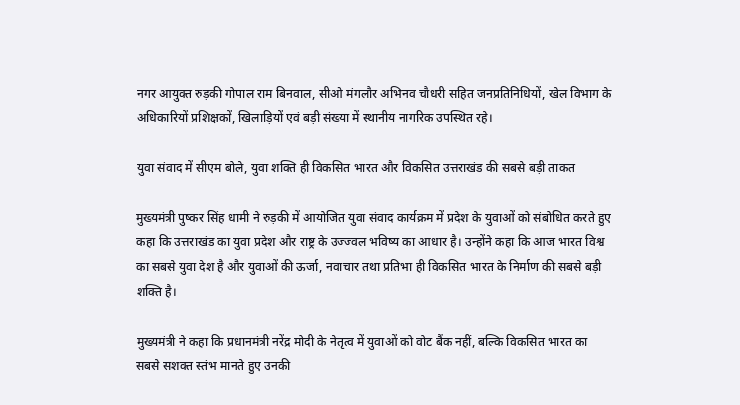नगर आयुक्त रुड़की गोपाल राम बिनवाल, सीओ मंगलौर अभिनव चौधरी सहित जनप्रतिनिधियों, खेल विभाग के अधिकारियों प्रशिक्षकों, खिलाड़ियों एवं बड़ी संख्या में स्थानीय नागरिक उपस्थित रहे।

युवा संवाद में सीएम बोले, युवा शक्ति ही विकसित भारत और विकसित उत्तराखंड की सबसे बड़ी ताकत

मुख्यमंत्री पुष्कर सिंह धामी ने रुड़की में आयोजित युवा संवाद कार्यक्रम में प्रदेश के युवाओं को संबोधित करते हुए कहा कि उत्तराखंड का युवा प्रदेश और राष्ट्र के उज्ज्वल भविष्य का आधार है। उन्होंने कहा कि आज भारत विश्व का सबसे युवा देश है और युवाओं की ऊर्जा, नवाचार तथा प्रतिभा ही विकसित भारत के निर्माण की सबसे बड़ी शक्ति है।

मुख्यमंत्री ने कहा कि प्रधानमंत्री नरेंद्र मोदी के नेतृत्व में युवाओं को वोट बैंक नहीं, बल्कि विकसित भारत का सबसे सशक्त स्तंभ मानते हुए उनकी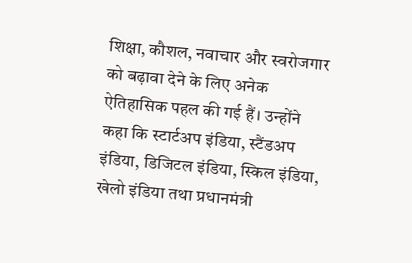शिक्षा, कौशल, नवाचार और स्वरोजगार को बढ़ावा देने के लिए अनेक ऐतिहासिक पहल की गई हैं। उन्होंने कहा कि स्टार्टअप इंडिया, स्टैंडअप इंडिया, डिजिटल इंडिया, स्किल इंडिया, खेलो इंडिया तथा प्रधानमंत्री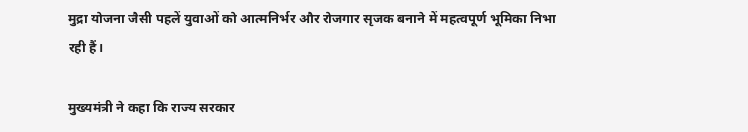मुद्रा योजना जैसी पहलें युवाओं को आत्मनिर्भर और रोजगार सृजक बनाने में महत्वपूर्ण भूमिका निभा रही हैं।

मुख्यमंत्री ने कहा कि राज्य सरकार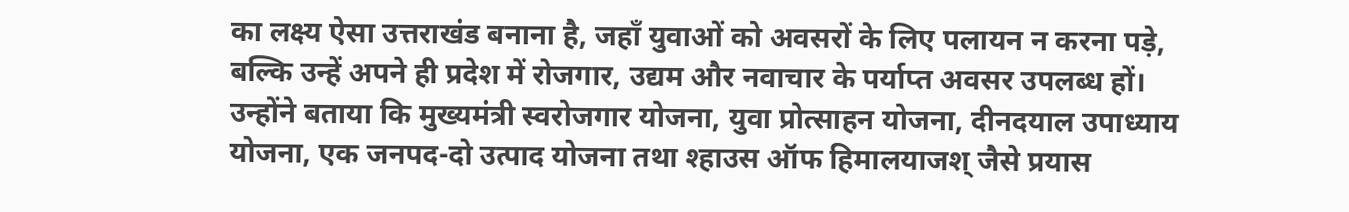का लक्ष्य ऐसा उत्तराखंड बनाना है, जहाँ युवाओं को अवसरों के लिए पलायन न करना पड़े, बल्कि उन्हें अपने ही प्रदेश में रोजगार, उद्यम और नवाचार के पर्याप्त अवसर उपलब्ध हों। उन्होंने बताया कि मुख्यमंत्री स्वरोजगार योजना, युवा प्रोत्साहन योजना, दीनदयाल उपाध्याय योजना, एक जनपद-दो उत्पाद योजना तथा श्हाउस ऑफ हिमालयाजश् जैसे प्रयास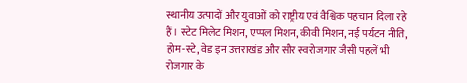स्थानीय उत्पादों और युवाओं को राष्ट्रीय एवं वैश्विक पहचान दिला रहे हैं। स्टेट मिलेट मिशन, एप्पल मिशन, कीवी मिशन, नई पर्यटन नीति, होम-स्टे, वेड इन उत्तराखंड और सौर स्वरोजगार जैसी पहलें भी रोजगार के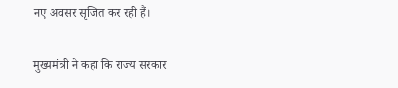नए अवसर सृजित कर रही हैं।

मुख्यमंत्री ने कहा कि राज्य सरकार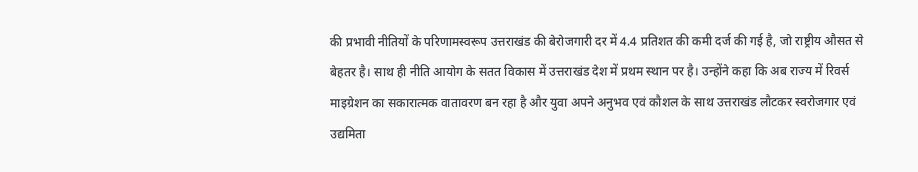की प्रभावी नीतियों के परिणामस्वरूप उत्तराखंड की बेरोजगारी दर में 4.4 प्रतिशत की कमी दर्ज की गई है, जो राष्ट्रीय औसत से बेहतर है। साथ ही नीति आयोग के सतत विकास में उत्तराखंड देश में प्रथम स्थान पर है। उन्होंने कहा कि अब राज्य में रिवर्स माइग्रेशन का सकारात्मक वातावरण बन रहा है और युवा अपने अनुभव एवं कौशल के साथ उत्तराखंड लौटकर स्वरोजगार एवं उद्यमिता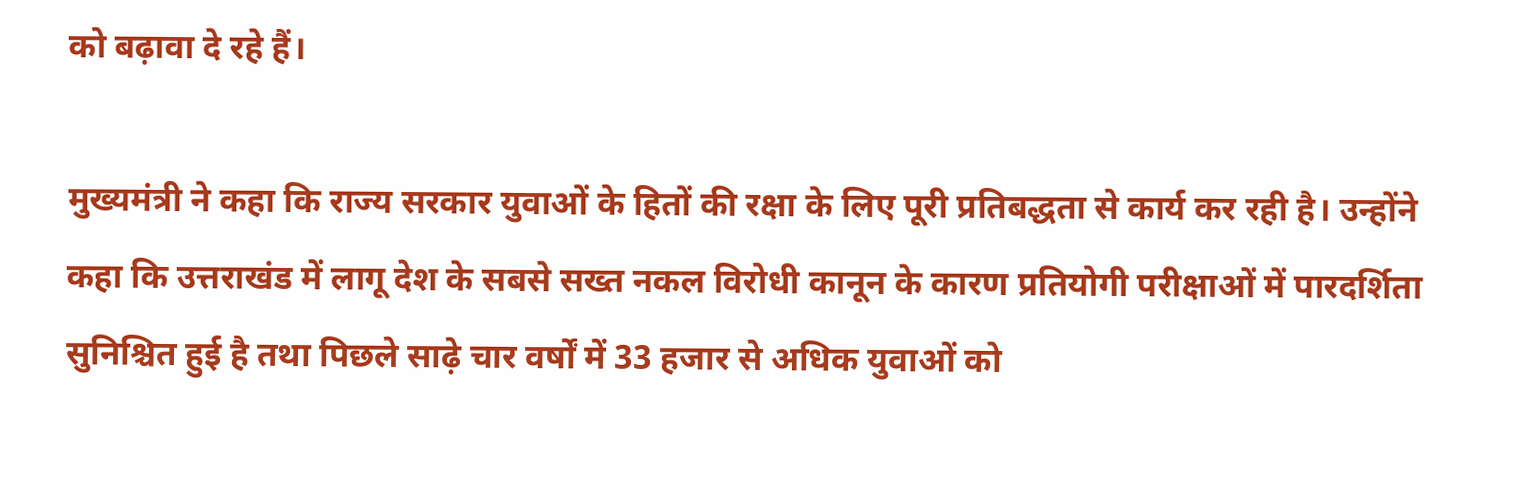को बढ़ावा दे रहे हैं।

मुख्यमंत्री ने कहा कि राज्य सरकार युवाओं के हितों की रक्षा के लिए पूरी प्रतिबद्धता से कार्य कर रही है। उन्होंने कहा कि उत्तराखंड में लागू देश के सबसे सख्त नकल विरोधी कानून के कारण प्रतियोगी परीक्षाओं में पारदर्शिता सुनिश्चित हुई है तथा पिछले साढ़े चार वर्षों में 33 हजार से अधिक युवाओं को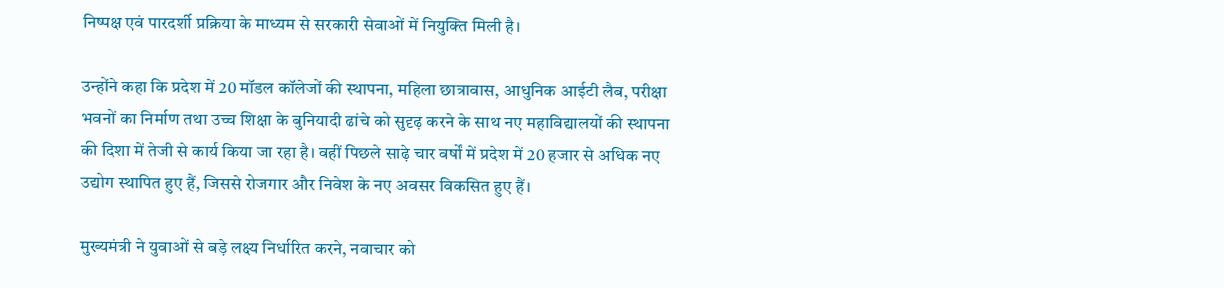निष्पक्ष एवं पारदर्शी प्रक्रिया के माध्यम से सरकारी सेवाओं में नियुक्ति मिली है।

उन्होंने कहा कि प्रदेश में 20 मॉडल कॉलेजों की स्थापना, महिला छात्रावास, आधुनिक आईटी लैब, परीक्षा भवनों का निर्माण तथा उच्च शिक्षा के बुनियादी ढांचे को सुदृढ़ करने के साथ नए महाविद्यालयों की स्थापना की दिशा में तेजी से कार्य किया जा रहा है। वहीं पिछले साढ़े चार वर्षों में प्रदेश में 20 हजार से अधिक नए उद्योग स्थापित हुए हैं, जिससे रोजगार और निवेश के नए अवसर विकसित हुए हैं।

मुख्यमंत्री ने युवाओं से बड़े लक्ष्य निर्धारित करने, नवाचार को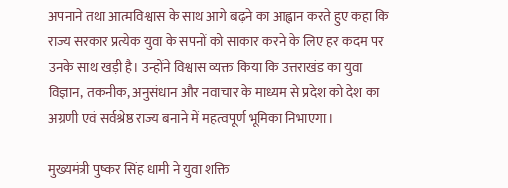अपनाने तथा आत्मविश्वास के साथ आगे बढ़ने का आह्वान करते हुए कहा कि राज्य सरकार प्रत्येक युवा के सपनों को साकार करने के लिए हर कदम पर उनके साथ खड़ी है। उन्होंने विश्वास व्यक्त किया कि उत्तराखंड का युवा विज्ञान, तकनीक, अनुसंधान और नवाचार के माध्यम से प्रदेश को देश का अग्रणी एवं सर्वश्रेष्ठ राज्य बनाने में महत्वपूर्ण भूमिका निभाएगा।

मुख्यमंत्री पुष्कर सिंह धामी ने युवा शक्ति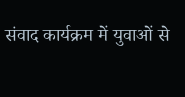संवाद कार्यक्रम में युवाओं से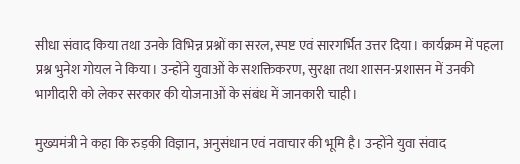सीधा संवाद किया तथा उनके विभिन्न प्रश्नों का सरल, स्पष्ट एवं सारगर्भित उत्तर दिया। कार्यक्रम में पहला प्रश्न भुनेश गोयल ने किया। उन्होंने युवाओं के सशक्तिकरण, सुरक्षा तथा शासन-प्रशासन में उनकी भागीदारी को लेकर सरकार की योजनाओं के संबंध में जानकारी चाही।

मुख्यमंत्री ने कहा कि रुड़की विज्ञान, अनुसंधान एवं नवाचार की भूमि है। उन्होंने युवा संवाद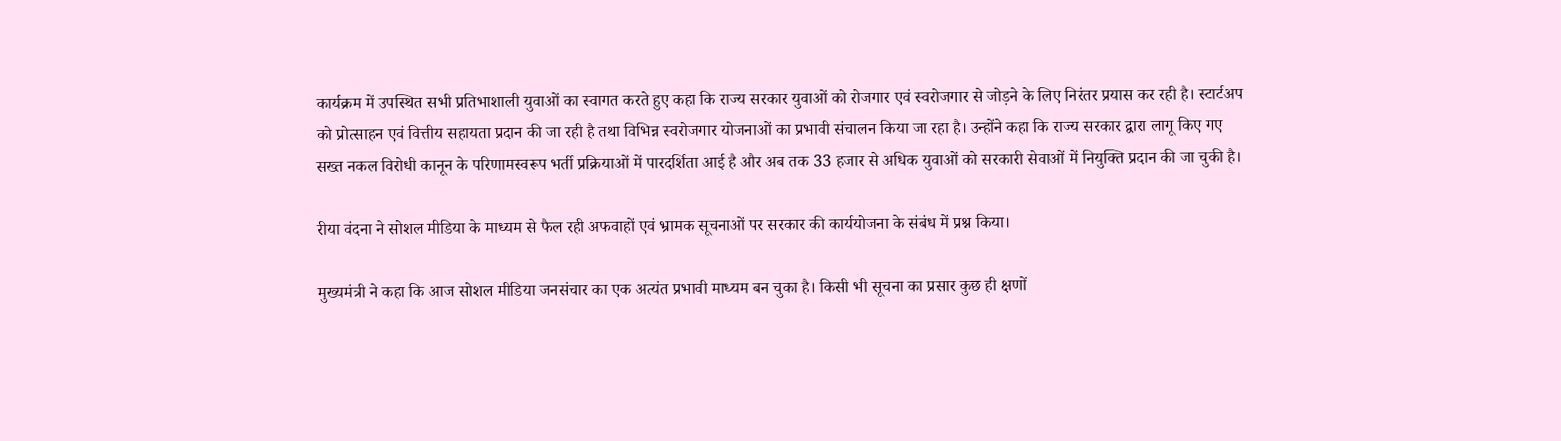कार्यक्रम में उपस्थित सभी प्रतिभाशाली युवाओं का स्वागत करते हुए कहा कि राज्य सरकार युवाओं को रोजगार एवं स्वरोजगार से जोड़ने के लिए निरंतर प्रयास कर रही है। स्टार्टअप को प्रोत्साहन एवं वित्तीय सहायता प्रदान की जा रही है तथा विभिन्न स्वरोजगार योजनाओं का प्रभावी संचालन किया जा रहा है। उन्होंने कहा कि राज्य सरकार द्वारा लागू किए गए सख्त नकल विरोधी कानून के परिणामस्वरूप भर्ती प्रक्रियाओं में पारदर्शिता आई है और अब तक 33 हजार से अधिक युवाओं को सरकारी सेवाओं में नियुक्ति प्रदान की जा चुकी है।

रीया वंदना ने सोशल मीडिया के माध्यम से फैल रही अफवाहों एवं भ्रामक सूचनाओं पर सरकार की कार्ययोजना के संबंध में प्रश्न किया।

मुख्यमंत्री ने कहा कि आज सोशल मीडिया जनसंचार का एक अत्यंत प्रभावी माध्यम बन चुका है। किसी भी सूचना का प्रसार कुछ ही क्षणों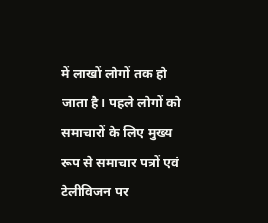में लाखों लोगों तक हो जाता है। पहले लोगों को समाचारों के लिए मुख्य रूप से समाचार पत्रों एवं टेलीविजन पर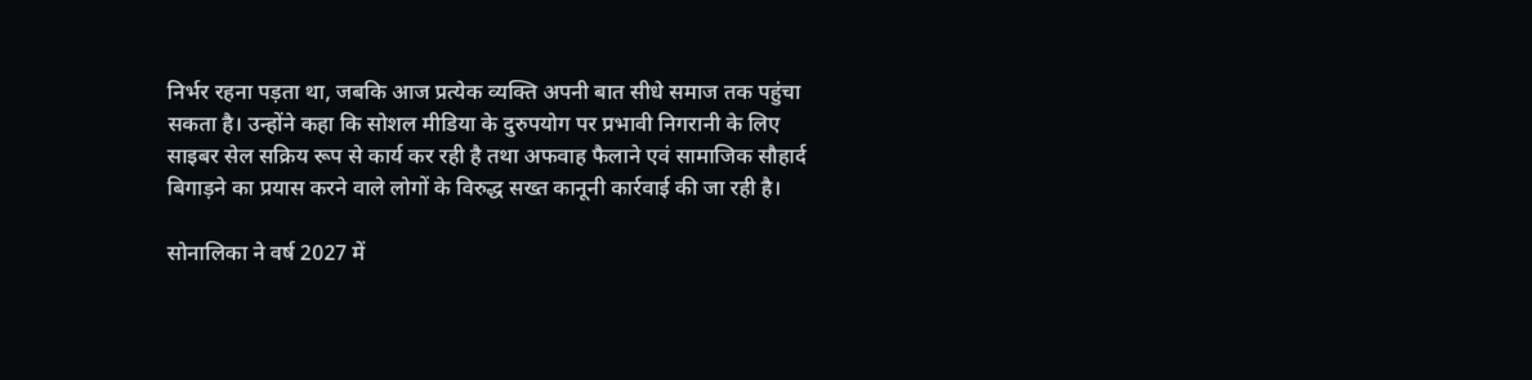निर्भर रहना पड़ता था, जबकि आज प्रत्येक व्यक्ति अपनी बात सीधे समाज तक पहुंचा सकता है। उन्होंने कहा कि सोशल मीडिया के दुरुपयोग पर प्रभावी निगरानी के लिए साइबर सेल सक्रिय रूप से कार्य कर रही है तथा अफवाह फैलाने एवं सामाजिक सौहार्द बिगाड़ने का प्रयास करने वाले लोगों के विरुद्ध सख्त कानूनी कार्रवाई की जा रही है।

सोनालिका ने वर्ष 2027 में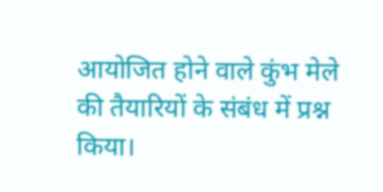आयोजित होने वाले कुंभ मेले की तैयारियों के संबंध में प्रश्न किया।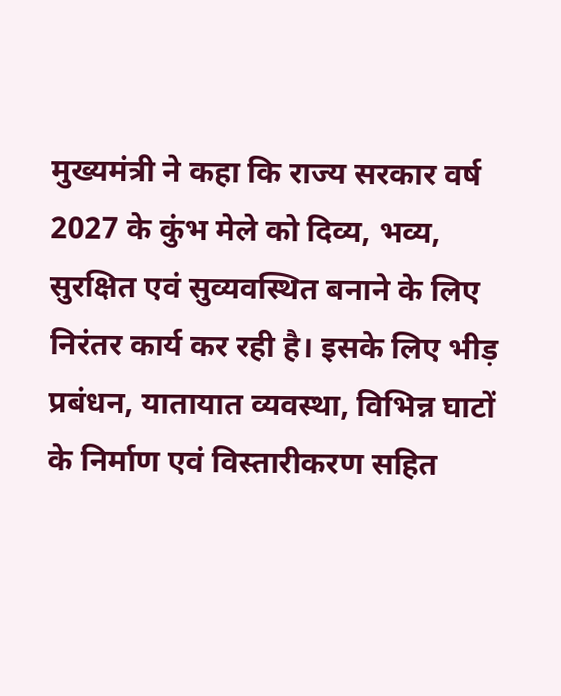मुख्यमंत्री ने कहा कि राज्य सरकार वर्ष 2027 के कुंभ मेले को दिव्य, भव्य, सुरक्षित एवं सुव्यवस्थित बनाने के लिए निरंतर कार्य कर रही है। इसके लिए भीड़ प्रबंधन, यातायात व्यवस्था, विभिन्न घाटों के निर्माण एवं विस्तारीकरण सहित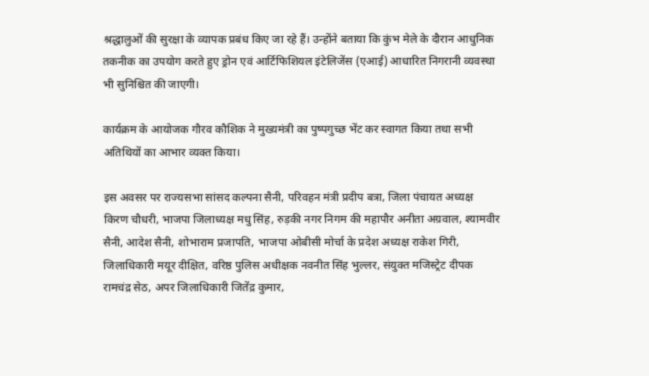श्रद्धालुओं की सुरक्षा के व्यापक प्रबंध किए जा रहे हैं। उन्होंने बताया कि कुंभ मेले के दौरान आधुनिक तकनीक का उपयोग करते हुए ड्रोन एवं आर्टिफिशियल इंटेलिजेंस (एआई) आधारित निगरानी व्यवस्था भी सुनिश्चित की जाएगी।

कार्यक्रम के आयोजक गौरव कौशिक ने मुख्यमंत्री का पुष्पगुच्छ भेंट कर स्वागत किया तथा सभी अतिथियों का आभार व्यक्त किया।

इस अवसर पर राज्यसभा सांसद कल्पना सैनी, परिवहन मंत्री प्रदीप बत्रा, जिला पंचायत अध्यक्ष किरण चौधरी, भाजपा जिलाध्यक्ष मधु सिंह, रुड़की नगर निगम की महापौर अनीता अग्रवाल, श्यामवीर सैनी, आदेश सैनी, शोभाराम प्रजापति, भाजपा ओबीसी मोर्चा के प्रदेश अध्यक्ष राकेश गिरी, जिलाधिकारी मयूर दीक्षित, वरिष्ठ पुलिस अधीक्षक नवनीत सिंह भुल्लर, संयुक्त मजिस्ट्रेट दीपक रामचंद्र सेठ, अपर जिलाधिकारी जितेंद्र कुमार,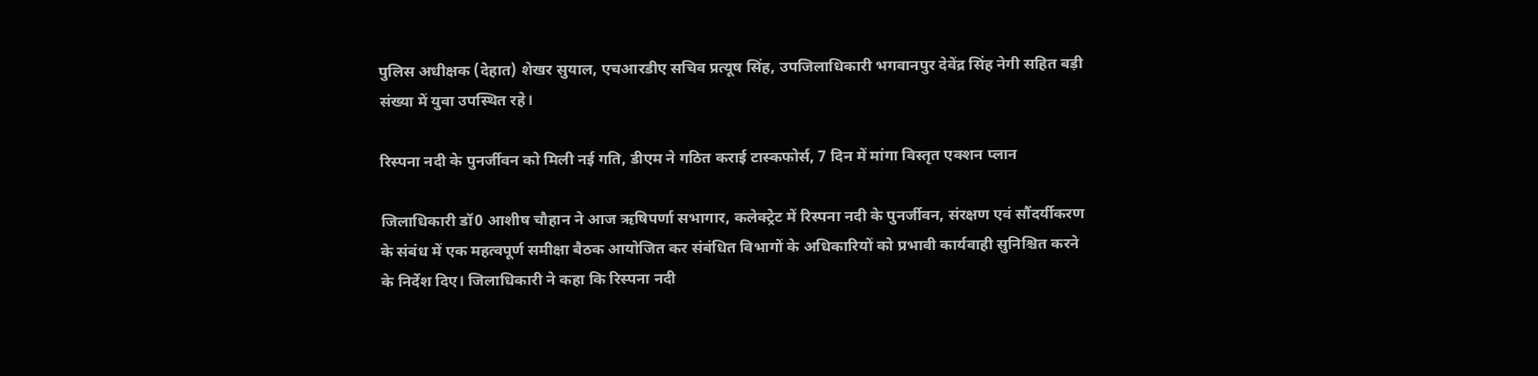पुलिस अधीक्षक (देहात) शेखर सुयाल, एचआरडीए सचिव प्रत्यूष सिंह, उपजिलाधिकारी भगवानपुर देवेंद्र सिंह नेगी सहित बड़ी संख्या में युवा उपस्थित रहे।

रिस्पना नदी के पुनर्जीवन को मिली नई गति, डीएम ने गठित कराई टास्कफोर्स, 7 दिन में मांगा विस्तृत एक्शन प्लान

जिलाधिकारी डॉ0 आशीष चौहान ने आज ऋषिपर्णा सभागार, कलेक्ट्रेट में रिस्पना नदी के पुनर्जीवन, संरक्षण एवं सौंदर्यीकरण के संबंध में एक महत्वपूर्ण समीक्षा बैठक आयोजित कर संबंधित विभागों के अधिकारियों को प्रभावी कार्यवाही सुनिश्चित करने के निर्देश दिए। जिलाधिकारी ने कहा कि रिस्पना नदी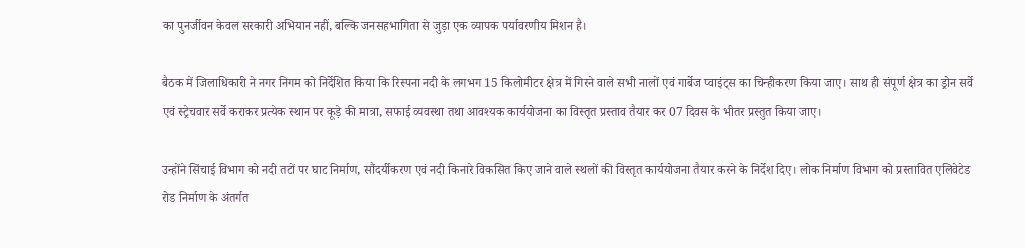का पुनर्जीवन केवल सरकारी अभियान नहीं, बल्कि जनसहभागिता से जुड़ा एक व्यापक पर्यावरणीय मिशन है।

बैठक में जिलाधिकारी ने नगर निगम को निर्देशित किया कि रिस्पना नदी के लगभग 15 किलोमीटर क्षेत्र में गिरने वाले सभी नालों एवं गार्बेज प्वाइंट्स का चिन्हीकरण किया जाए। साथ ही संपूर्ण क्षेत्र का ड्रोन सर्वे एवं स्ट्रेचवार सर्वे कराकर प्रत्येक स्थान पर कूड़े की मात्रा, सफाई व्यवस्था तथा आवश्यक कार्ययोजना का विस्तृत प्रस्ताव तैयार कर 07 दिवस के भीतर प्रस्तुत किया जाए।

उन्होंने सिंचाई विभाग को नदी तटों पर घाट निर्माण, सौंदर्यीकरण एवं नदी किनारे विकसित किए जाने वाले स्थलों की विस्तृत कार्ययोजना तैयार करने के निर्देश दिए। लोक निर्माण विभाग को प्रस्तावित एलिवेटेड रोड निर्माण के अंतर्गत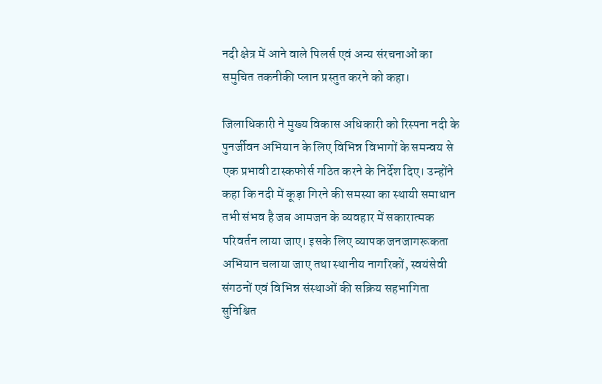नदी क्षेत्र में आने वाले पिलर्स एवं अन्य संरचनाओं का समुचित तकनीकी प्लान प्रस्तुत करने को कहा।

जिलाधिकारी ने मुख्य विकास अधिकारी को रिस्पना नदी के पुनर्जीवन अभियान के लिए विभिन्न विभागों के समन्वय से एक प्रभावी टास्कफोर्स गठित करने के निर्देश दिए। उन्होंने कहा कि नदी में कूड़ा गिरने की समस्या का स्थायी समाधान तभी संभव है जब आमजन के व्यवहार में सकारात्मक परिवर्तन लाया जाए। इसके लिए व्यापक जनजागरूकता अभियान चलाया जाए तथा स्थानीय नागरिकों, स्वयंसेवी संगठनों एवं विभिन्न संस्थाओं की सक्रिय सहभागिता सुनिश्चित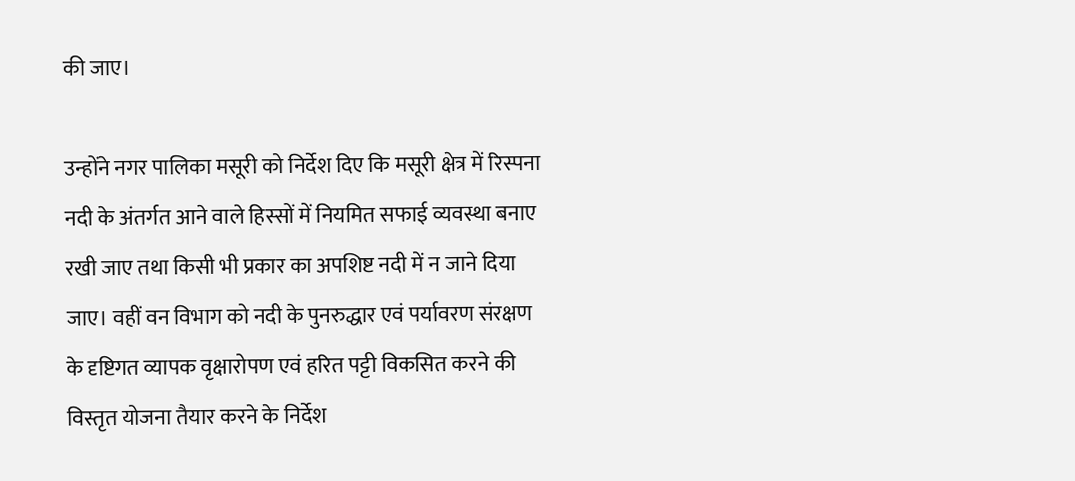की जाए।

उन्होंने नगर पालिका मसूरी को निर्देश दिए कि मसूरी क्षेत्र में रिस्पना नदी के अंतर्गत आने वाले हिस्सों में नियमित सफाई व्यवस्था बनाए रखी जाए तथा किसी भी प्रकार का अपशिष्ट नदी में न जाने दिया जाए। वहीं वन विभाग को नदी के पुनरुद्धार एवं पर्यावरण संरक्षण के दृष्टिगत व्यापक वृक्षारोपण एवं हरित पट्टी विकसित करने की विस्तृत योजना तैयार करने के निर्देश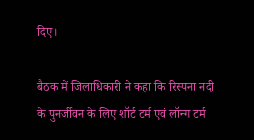दिए।

बैठक में जिलाधिकारी ने कहा कि रिस्पना नदी के पुनर्जीवन के लिए शॉर्ट टर्म एवं लॉन्ग टर्म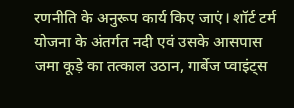रणनीति के अनुरूप कार्य किए जाएं। शॉर्ट टर्म योजना के अंतर्गत नदी एवं उसके आसपास जमा कूड़े का तत्काल उठान, गार्बेज प्वाइंट्स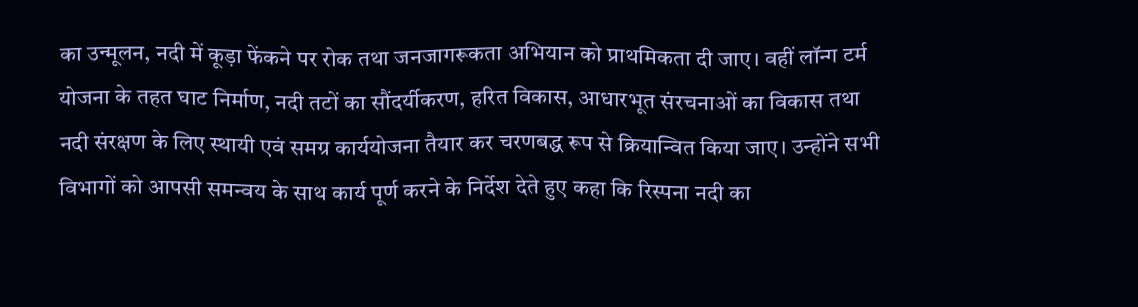का उन्मूलन, नदी में कूड़ा फेंकने पर रोक तथा जनजागरूकता अभियान को प्राथमिकता दी जाए। वहीं लॉन्ग टर्म योजना के तहत घाट निर्माण, नदी तटों का सौंदर्यीकरण, हरित विकास, आधारभूत संरचनाओं का विकास तथा नदी संरक्षण के लिए स्थायी एवं समग्र कार्ययोजना तैयार कर चरणबद्ध रूप से क्रियान्वित किया जाए। उन्होंने सभी विभागों को आपसी समन्वय के साथ कार्य पूर्ण करने के निर्देश देते हुए कहा कि रिस्पना नदी का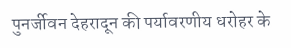पुनर्जीवन देहरादून की पर्यावरणीय धरोहर के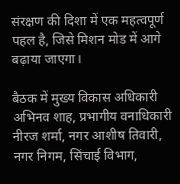संरक्षण की दिशा में एक महत्वपूर्ण पहल है, जिसे मिशन मोड में आगे बढ़ाया जाएगा।

बैठक में मुख्य विकास अधिकारी अभिनव शाह, प्रभागीय वनाधिकारी नीरज शर्मा, नगर आशीष तिवारी, नगर निगम, सिंचाई विभाग,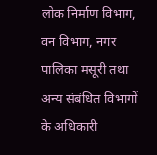लोक निर्माण विभाग, वन विभाग, नगर पालिका मसूरी तथा अन्य संबंधित विभागों के अधिकारी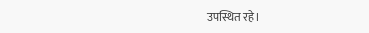उपस्थित रहे।